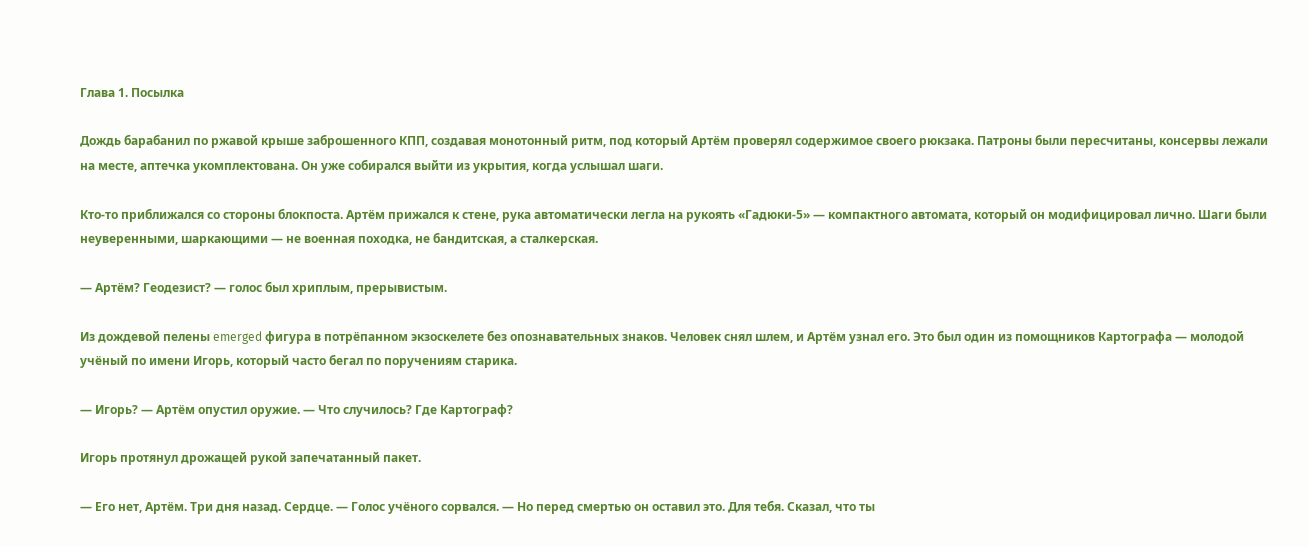Глава 1. Посылка

Дождь барабанил по ржавой крыше заброшенного КПП, создавая монотонный ритм, под который Артём проверял содержимое своего рюкзака. Патроны были пересчитаны, консервы лежали на месте, аптечка укомплектована. Он уже собирался выйти из укрытия, когда услышал шаги.

Кто-то приближался со стороны блокпоста. Артём прижался к стене, рука автоматически легла на рукоять «Гадюки-5» — компактного автомата, который он модифицировал лично. Шаги были неуверенными, шаркающими — не военная походка, не бандитская, а сталкерская.

— Артём? Геодезист? — голос был хриплым, прерывистым.

Из дождевой пелены emerged фигура в потрёпанном экзоскелете без опознавательных знаков. Человек снял шлем, и Артём узнал его. Это был один из помощников Картографа — молодой учёный по имени Игорь, который часто бегал по поручениям старика.

— Игорь? — Артём опустил оружие. — Что случилось? Где Картограф?

Игорь протянул дрожащей рукой запечатанный пакет.

— Его нет, Артём. Три дня назад. Сердце. — Голос учёного сорвался. — Но перед смертью он оставил это. Для тебя. Сказал, что ты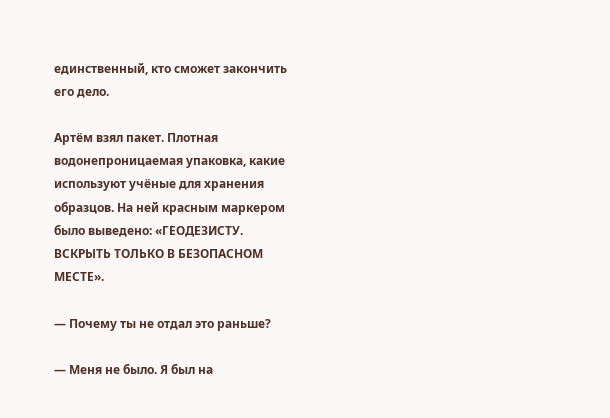единственный, кто сможет закончить его дело.

Артём взял пакет. Плотная водонепроницаемая упаковка, какие используют учёные для хранения образцов. На ней красным маркером было выведено: «ГЕОДЕЗИСТУ. ВСКРЫТЬ ТОЛЬКО В БЕЗОПАСНОМ МЕСТЕ».

— Почему ты не отдал это раньше?

— Меня не было. Я был на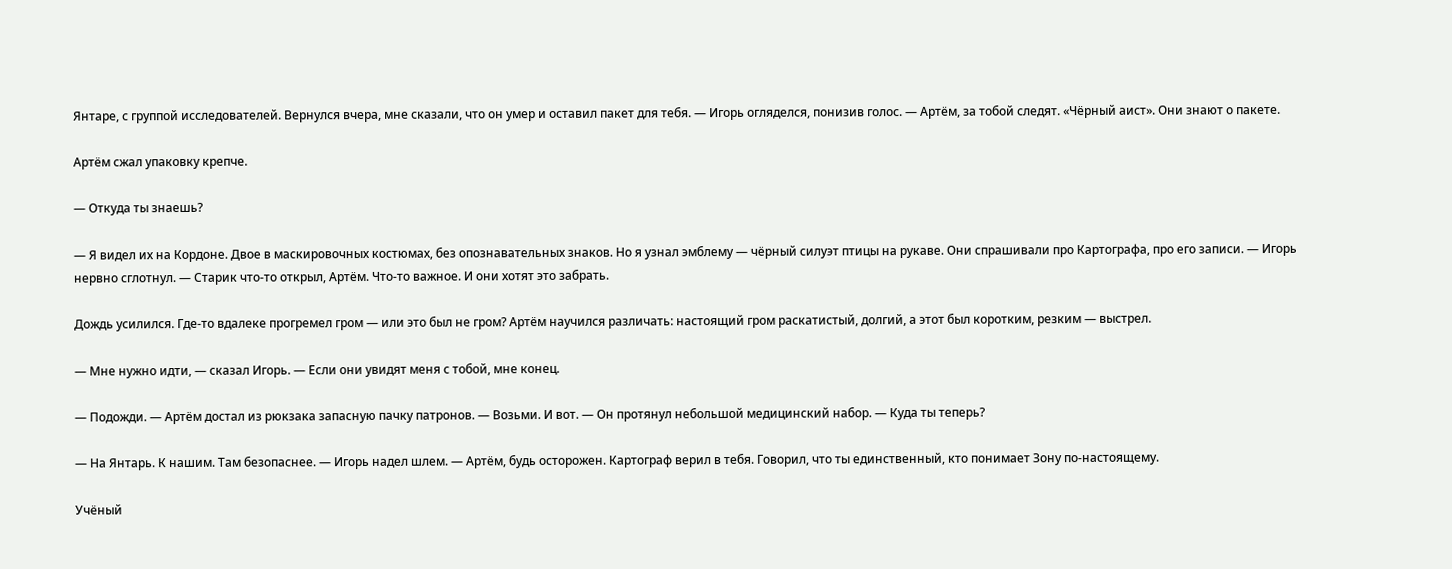Янтаре, с группой исследователей. Вернулся вчера, мне сказали, что он умер и оставил пакет для тебя. — Игорь огляделся, понизив голос. — Артём, за тобой следят. «Чёрный аист». Они знают о пакете.

Артём сжал упаковку крепче.

— Откуда ты знаешь?

— Я видел их на Кордоне. Двое в маскировочных костюмах, без опознавательных знаков. Но я узнал эмблему — чёрный силуэт птицы на рукаве. Они спрашивали про Картографа, про его записи. — Игорь нервно сглотнул. — Старик что-то открыл, Артём. Что-то важное. И они хотят это забрать.

Дождь усилился. Где-то вдалеке прогремел гром — или это был не гром? Артём научился различать: настоящий гром раскатистый, долгий, а этот был коротким, резким — выстрел.

— Мне нужно идти, — сказал Игорь. — Если они увидят меня с тобой, мне конец.

— Подожди. — Артём достал из рюкзака запасную пачку патронов. — Возьми. И вот. — Он протянул небольшой медицинский набор. — Куда ты теперь?

— На Янтарь. К нашим. Там безопаснее. — Игорь надел шлем. — Артём, будь осторожен. Картограф верил в тебя. Говорил, что ты единственный, кто понимает Зону по-настоящему.

Учёный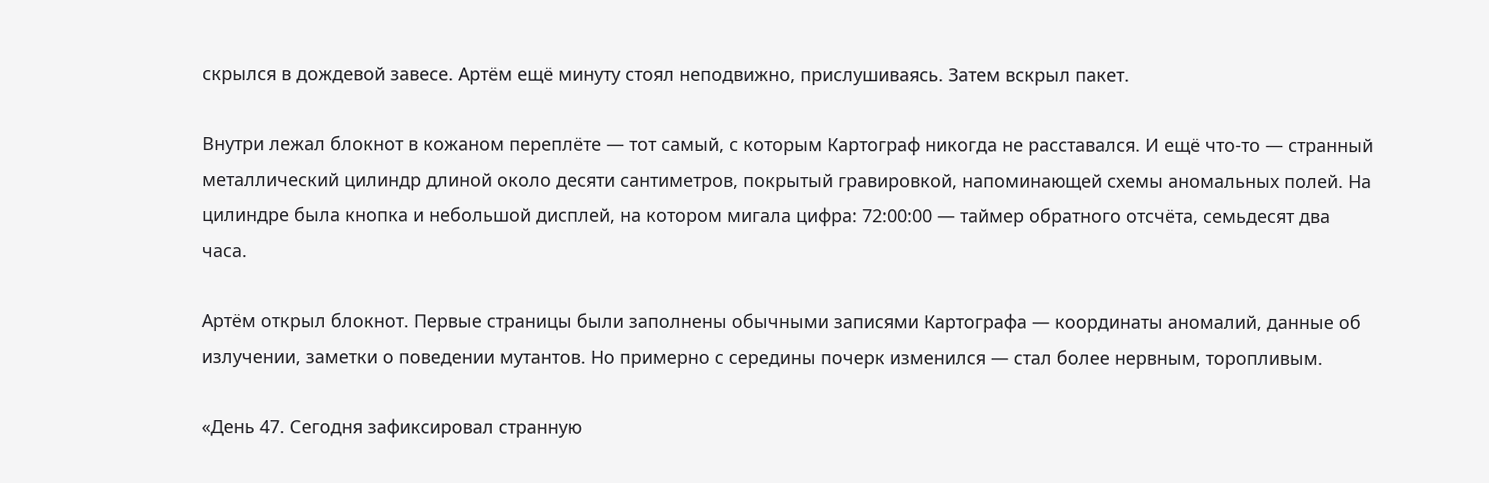скрылся в дождевой завесе. Артём ещё минуту стоял неподвижно, прислушиваясь. Затем вскрыл пакет.

Внутри лежал блокнот в кожаном переплёте — тот самый, с которым Картограф никогда не расставался. И ещё что-то — странный металлический цилиндр длиной около десяти сантиметров, покрытый гравировкой, напоминающей схемы аномальных полей. На цилиндре была кнопка и небольшой дисплей, на котором мигала цифра: 72:00:00 — таймер обратного отсчёта, семьдесят два часа.

Артём открыл блокнот. Первые страницы были заполнены обычными записями Картографа — координаты аномалий, данные об излучении, заметки о поведении мутантов. Но примерно с середины почерк изменился — стал более нервным, торопливым.

«День 47. Сегодня зафиксировал странную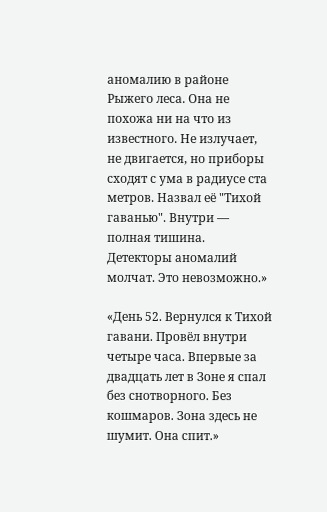аномалию в районе Рыжего леса. Она не похожа ни на что из известного. Не излучает, не двигается, но приборы сходят с ума в радиусе ста метров. Назвал её "Тихой гаванью". Внутри — полная тишина. Детекторы аномалий молчат. Это невозможно.»

«День 52. Вернулся к Тихой гавани. Провёл внутри четыре часа. Впервые за двадцать лет в Зоне я спал без снотворного. Без кошмаров. Зона здесь не шумит. Она спит.»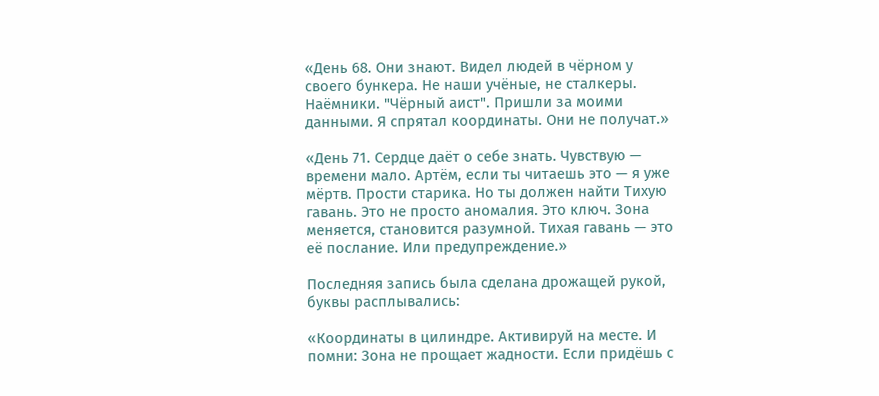«День 68. Они знают. Видел людей в чёрном у своего бункера. Не наши учёные, не сталкеры. Наёмники. "Чёрный аист". Пришли за моими данными. Я спрятал координаты. Они не получат.»

«День 71. Сердце даёт о себе знать. Чувствую — времени мало. Артём, если ты читаешь это — я уже мёртв. Прости старика. Но ты должен найти Тихую гавань. Это не просто аномалия. Это ключ. Зона меняется, становится разумной. Тихая гавань — это её послание. Или предупреждение.»

Последняя запись была сделана дрожащей рукой, буквы расплывались:

«Координаты в цилиндре. Активируй на месте. И помни: Зона не прощает жадности. Если придёшь с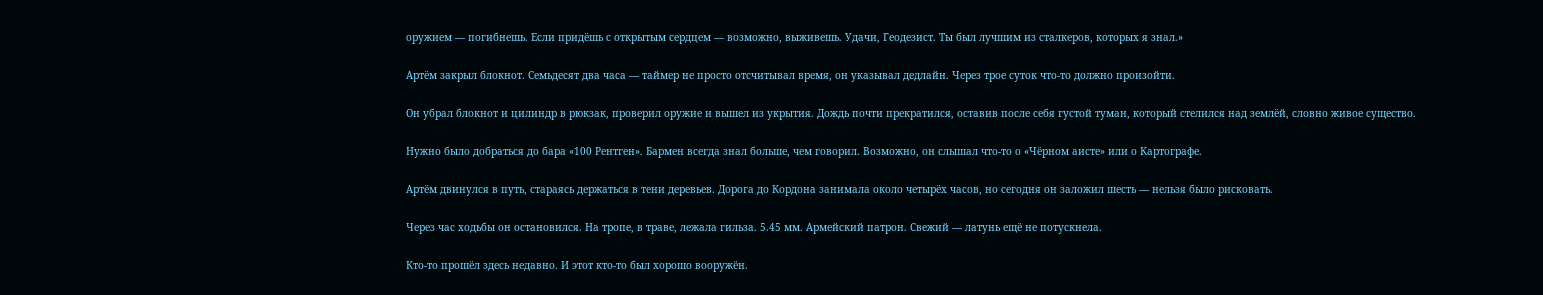оружием — погибнешь. Если придёшь с открытым сердцем — возможно, выживешь. Удачи, Геодезист. Ты был лучшим из сталкеров, которых я знал.»

Артём закрыл блокнот. Семьдесят два часа — таймер не просто отсчитывал время, он указывал дедлайн. Через трое суток что-то должно произойти.

Он убрал блокнот и цилиндр в рюкзак, проверил оружие и вышел из укрытия. Дождь почти прекратился, оставив после себя густой туман, который стелился над землёй, словно живое существо.

Нужно было добраться до бара «100 Рентген». Бармен всегда знал больше, чем говорил. Возможно, он слышал что-то о «Чёрном аисте» или о Картографе.

Артём двинулся в путь, стараясь держаться в тени деревьев. Дорога до Кордона занимала около четырёх часов, но сегодня он заложил шесть — нельзя было рисковать.

Через час ходьбы он остановился. На тропе, в траве, лежала гильза. 5.45 мм. Армейский патрон. Свежий — латунь ещё не потускнела.

Кто-то прошёл здесь недавно. И этот кто-то был хорошо вооружён.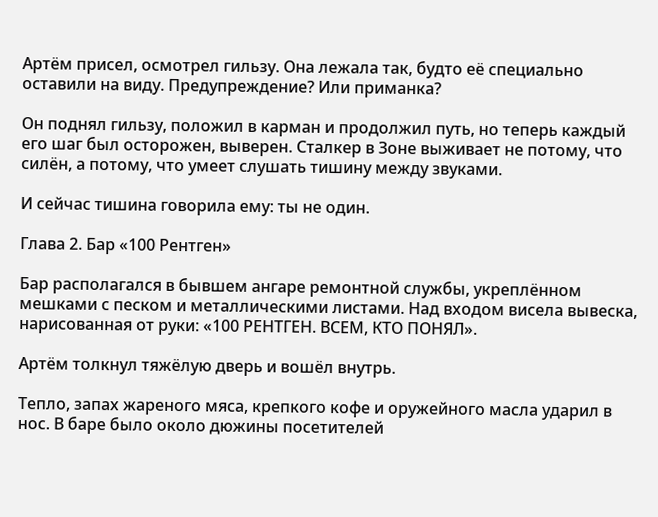Артём присел, осмотрел гильзу. Она лежала так, будто её специально оставили на виду. Предупреждение? Или приманка?

Он поднял гильзу, положил в карман и продолжил путь, но теперь каждый его шаг был осторожен, выверен. Сталкер в Зоне выживает не потому, что силён, а потому, что умеет слушать тишину между звуками.

И сейчас тишина говорила ему: ты не один.

Глава 2. Бар «100 Рентген»

Бар располагался в бывшем ангаре ремонтной службы, укреплённом мешками с песком и металлическими листами. Над входом висела вывеска, нарисованная от руки: «100 РЕНТГЕН. ВСЕМ, КТО ПОНЯЛ».

Артём толкнул тяжёлую дверь и вошёл внутрь.

Тепло, запах жареного мяса, крепкого кофе и оружейного масла ударил в нос. В баре было около дюжины посетителей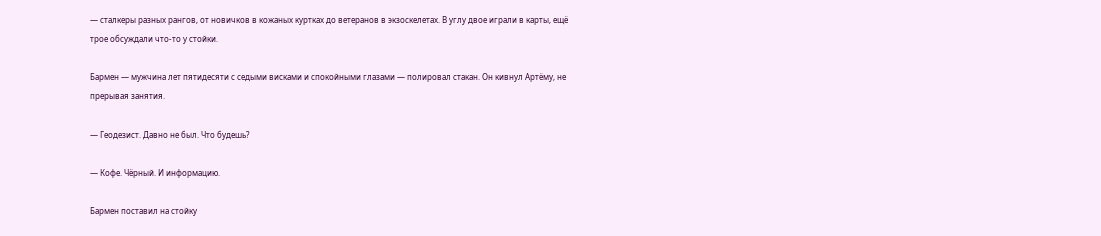— сталкеры разных рангов, от новичков в кожаных куртках до ветеранов в экзоскелетах. В углу двое играли в карты, ещё трое обсуждали что-то у стойки.

Бармен — мужчина лет пятидесяти с седыми висками и спокойными глазами — полировал стакан. Он кивнул Артёму, не прерывая занятия.

— Геодезист. Давно не был. Что будешь?

— Кофе. Чёрный. И информацию.

Бармен поставил на стойку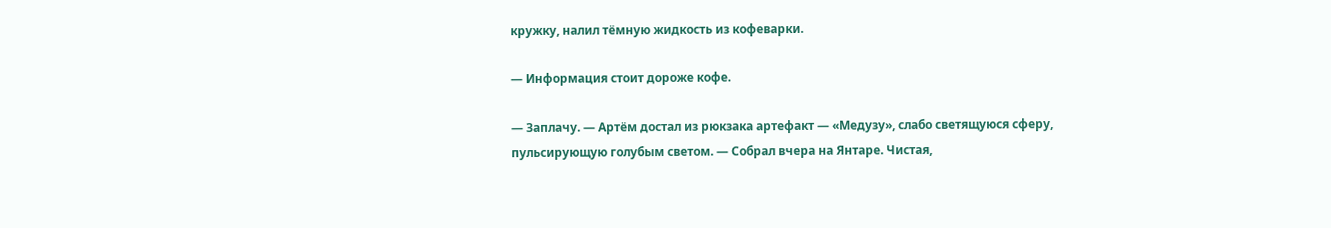кружку, налил тёмную жидкость из кофеварки.

— Информация стоит дороже кофе.

— Заплачу. — Артём достал из рюкзака артефакт — «Медузу», слабо светящуюся сферу, пульсирующую голубым светом. — Собрал вчера на Янтаре. Чистая,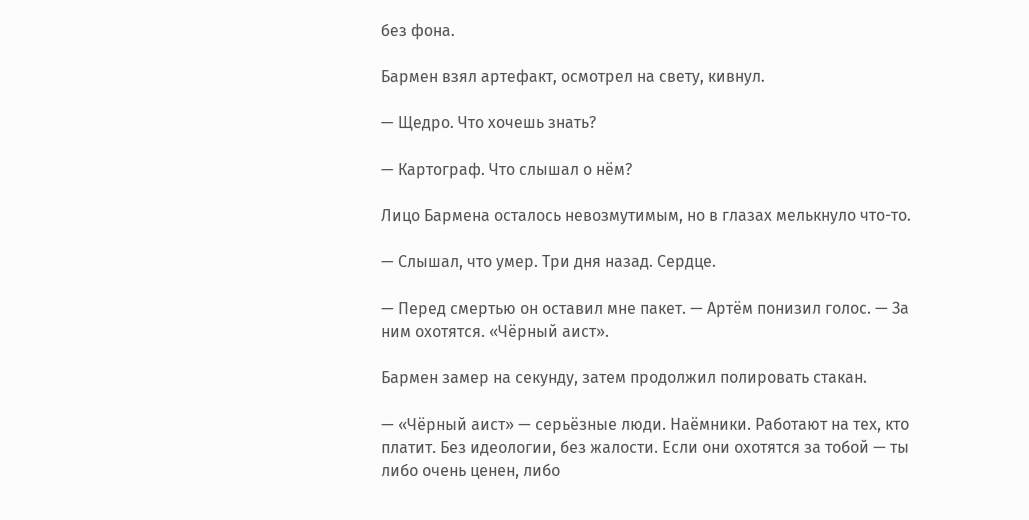без фона.

Бармен взял артефакт, осмотрел на свету, кивнул.

— Щедро. Что хочешь знать?

— Картограф. Что слышал о нём?

Лицо Бармена осталось невозмутимым, но в глазах мелькнуло что-то.

— Слышал, что умер. Три дня назад. Сердце.

— Перед смертью он оставил мне пакет. — Артём понизил голос. — За ним охотятся. «Чёрный аист».

Бармен замер на секунду, затем продолжил полировать стакан.

— «Чёрный аист» — серьёзные люди. Наёмники. Работают на тех, кто платит. Без идеологии, без жалости. Если они охотятся за тобой — ты либо очень ценен, либо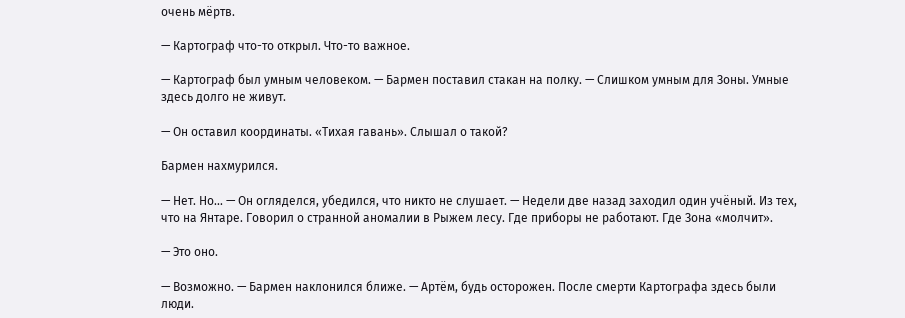очень мёртв.

— Картограф что-то открыл. Что-то важное.

— Картограф был умным человеком. — Бармен поставил стакан на полку. — Слишком умным для Зоны. Умные здесь долго не живут.

— Он оставил координаты. «Тихая гавань». Слышал о такой?

Бармен нахмурился.

— Нет. Но... — Он огляделся, убедился, что никто не слушает. — Недели две назад заходил один учёный. Из тех, что на Янтаре. Говорил о странной аномалии в Рыжем лесу. Где приборы не работают. Где Зона «молчит».

— Это оно.

— Возможно. — Бармен наклонился ближе. — Артём, будь осторожен. После смерти Картографа здесь были люди.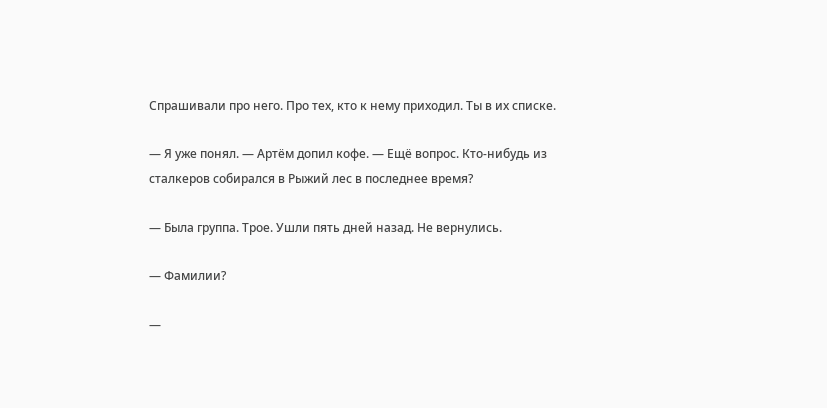Спрашивали про него. Про тех, кто к нему приходил. Ты в их списке.

— Я уже понял. — Артём допил кофе. — Ещё вопрос. Кто-нибудь из сталкеров собирался в Рыжий лес в последнее время?

— Была группа. Трое. Ушли пять дней назад. Не вернулись.

— Фамилии?

—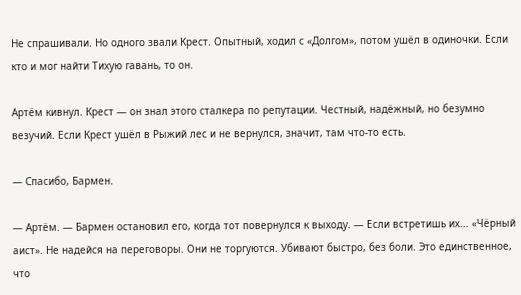Не спрашивали. Но одного звали Крест. Опытный, ходил с «Долгом», потом ушёл в одиночки. Если кто и мог найти Тихую гавань, то он.

Артём кивнул. Крест — он знал этого сталкера по репутации. Честный, надёжный, но безумно везучий. Если Крест ушёл в Рыжий лес и не вернулся, значит, там что-то есть.

— Спасибо, Бармен.

— Артём. — Бармен остановил его, когда тот повернулся к выходу. — Если встретишь их... «Чёрный аист». Не надейся на переговоры. Они не торгуются. Убивают быстро, без боли. Это единственное, что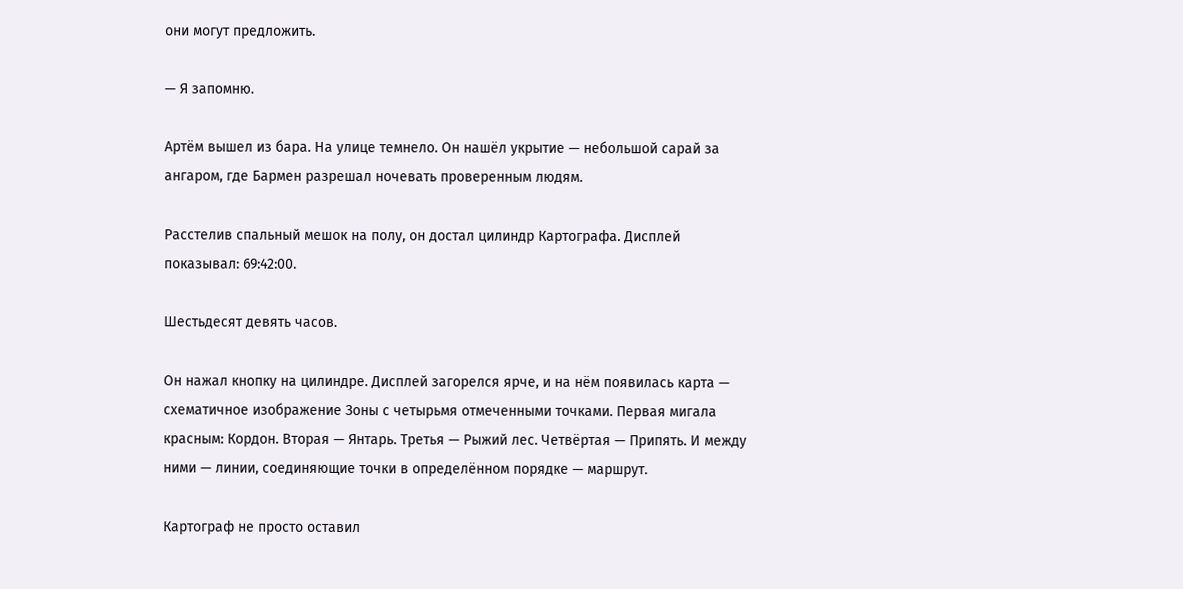они могут предложить.

— Я запомню.

Артём вышел из бара. На улице темнело. Он нашёл укрытие — небольшой сарай за ангаром, где Бармен разрешал ночевать проверенным людям.

Расстелив спальный мешок на полу, он достал цилиндр Картографа. Дисплей показывал: 69:42:00.

Шестьдесят девять часов.

Он нажал кнопку на цилиндре. Дисплей загорелся ярче, и на нём появилась карта — схематичное изображение Зоны с четырьмя отмеченными точками. Первая мигала красным: Кордон. Вторая — Янтарь. Третья — Рыжий лес. Четвёртая — Припять. И между ними — линии, соединяющие точки в определённом порядке — маршрут.

Картограф не просто оставил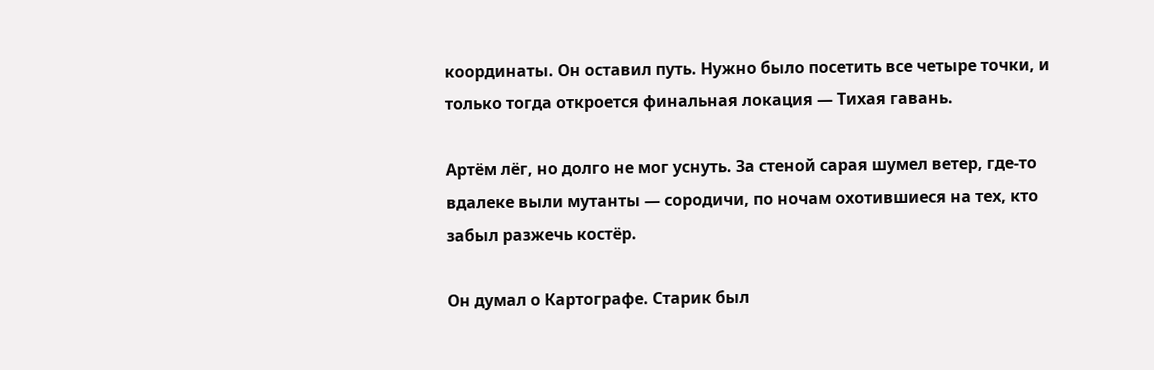координаты. Он оставил путь. Нужно было посетить все четыре точки, и только тогда откроется финальная локация — Тихая гавань.

Артём лёг, но долго не мог уснуть. За стеной сарая шумел ветер, где-то вдалеке выли мутанты — сородичи, по ночам охотившиеся на тех, кто забыл разжечь костёр.

Он думал о Картографе. Старик был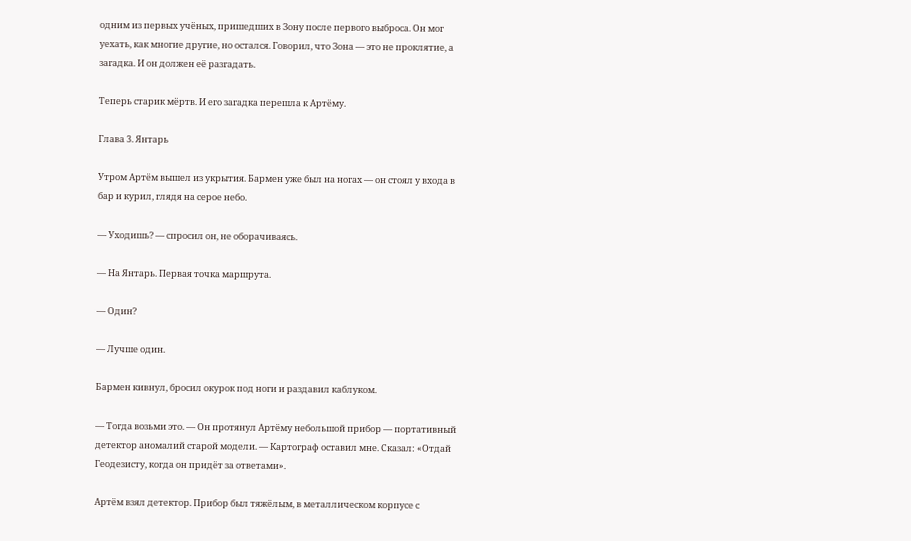одним из первых учёных, пришедших в Зону после первого выброса. Он мог уехать, как многие другие, но остался. Говорил, что Зона — это не проклятие, а загадка. И он должен её разгадать.

Теперь старик мёртв. И его загадка перешла к Артёму.

Глава 3. Янтарь

Утром Артём вышел из укрытия. Бармен уже был на ногах — он стоял у входа в бар и курил, глядя на серое небо.

— Уходишь? — спросил он, не оборачиваясь.

— На Янтарь. Первая точка маршрута.

— Один?

— Лучше один.

Бармен кивнул, бросил окурок под ноги и раздавил каблуком.

— Тогда возьми это. — Он протянул Артёму небольшой прибор — портативный детектор аномалий старой модели. — Картограф оставил мне. Сказал: «Отдай Геодезисту, когда он придёт за ответами».

Артём взял детектор. Прибор был тяжёлым, в металлическом корпусе с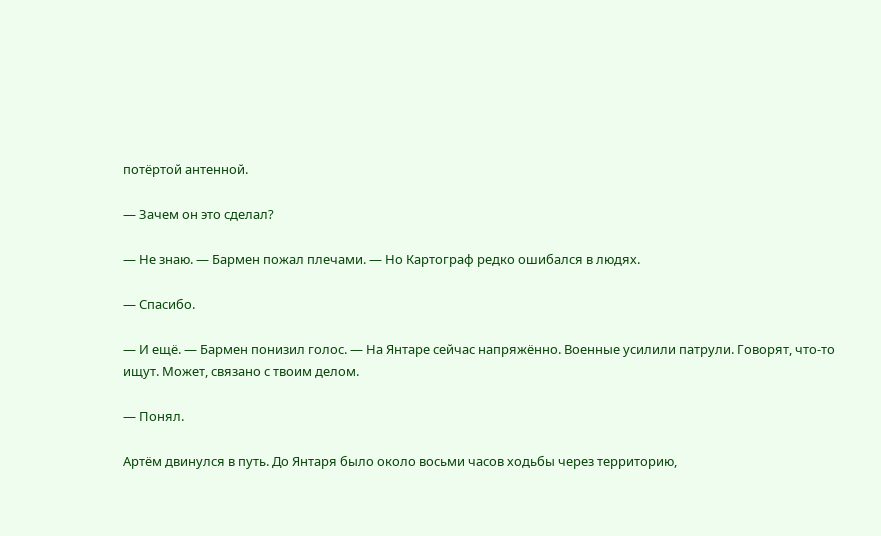потёртой антенной.

— Зачем он это сделал?

— Не знаю. — Бармен пожал плечами. — Но Картограф редко ошибался в людях.

— Спасибо.

— И ещё. — Бармен понизил голос. — На Янтаре сейчас напряжённо. Военные усилили патрули. Говорят, что-то ищут. Может, связано с твоим делом.

— Понял.

Артём двинулся в путь. До Янтаря было около восьми часов ходьбы через территорию,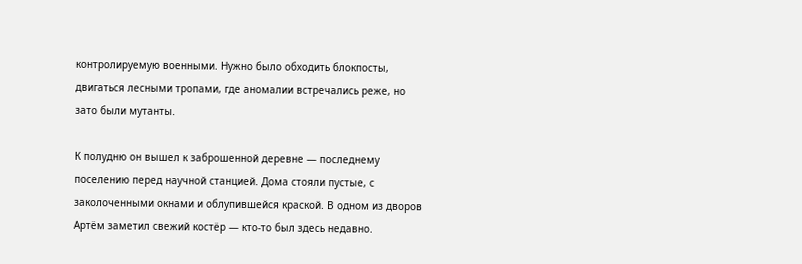контролируемую военными. Нужно было обходить блокпосты, двигаться лесными тропами, где аномалии встречались реже, но зато были мутанты.

К полудню он вышел к заброшенной деревне — последнему поселению перед научной станцией. Дома стояли пустые, с заколоченными окнами и облупившейся краской. В одном из дворов Артём заметил свежий костёр — кто-то был здесь недавно.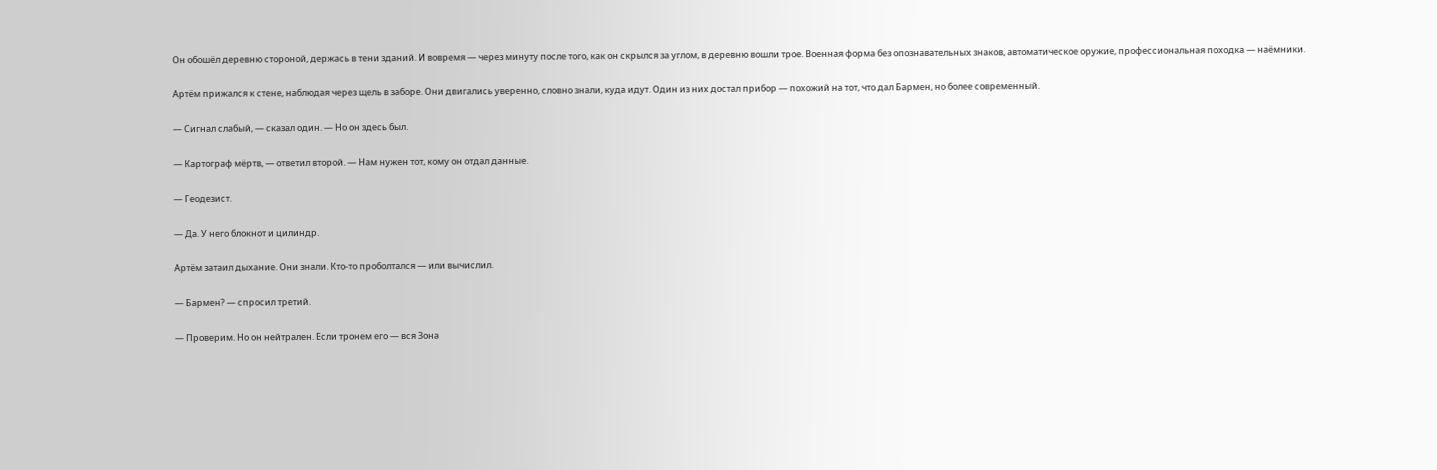Он обошёл деревню стороной, держась в тени зданий. И вовремя — через минуту после того, как он скрылся за углом, в деревню вошли трое. Военная форма без опознавательных знаков, автоматическое оружие, профессиональная походка — наёмники.

Артём прижался к стене, наблюдая через щель в заборе. Они двигались уверенно, словно знали, куда идут. Один из них достал прибор — похожий на тот, что дал Бармен, но более современный.

— Сигнал слабый, — сказал один. — Но он здесь был.

— Картограф мёртв, — ответил второй. — Нам нужен тот, кому он отдал данные.

— Геодезист.

— Да. У него блокнот и цилиндр.

Артём затаил дыхание. Они знали. Кто-то проболтался — или вычислил.

— Бармен? — спросил третий.

— Проверим. Но он нейтрален. Если тронем его — вся Зона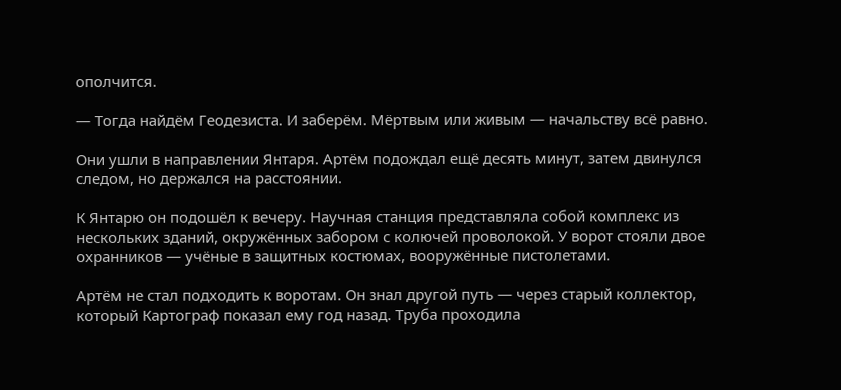ополчится.

— Тогда найдём Геодезиста. И заберём. Мёртвым или живым — начальству всё равно.

Они ушли в направлении Янтаря. Артём подождал ещё десять минут, затем двинулся следом, но держался на расстоянии.

К Янтарю он подошёл к вечеру. Научная станция представляла собой комплекс из нескольких зданий, окружённых забором с колючей проволокой. У ворот стояли двое охранников — учёные в защитных костюмах, вооружённые пистолетами.

Артём не стал подходить к воротам. Он знал другой путь — через старый коллектор, который Картограф показал ему год назад. Труба проходила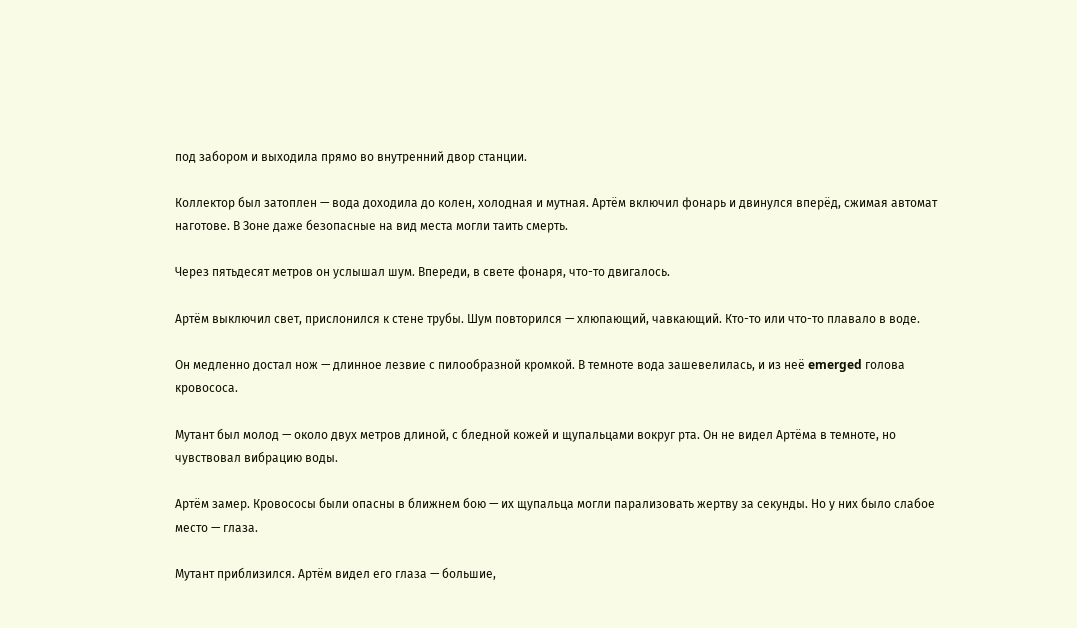под забором и выходила прямо во внутренний двор станции.

Коллектор был затоплен — вода доходила до колен, холодная и мутная. Артём включил фонарь и двинулся вперёд, сжимая автомат наготове. В Зоне даже безопасные на вид места могли таить смерть.

Через пятьдесят метров он услышал шум. Впереди, в свете фонаря, что-то двигалось.

Артём выключил свет, прислонился к стене трубы. Шум повторился — хлюпающий, чавкающий. Кто-то или что-то плавало в воде.

Он медленно достал нож — длинное лезвие с пилообразной кромкой. В темноте вода зашевелилась, и из неё emerged голова кровососа.

Мутант был молод — около двух метров длиной, с бледной кожей и щупальцами вокруг рта. Он не видел Артёма в темноте, но чувствовал вибрацию воды.

Артём замер. Кровососы были опасны в ближнем бою — их щупальца могли парализовать жертву за секунды. Но у них было слабое место — глаза.

Мутант приблизился. Артём видел его глаза — большие,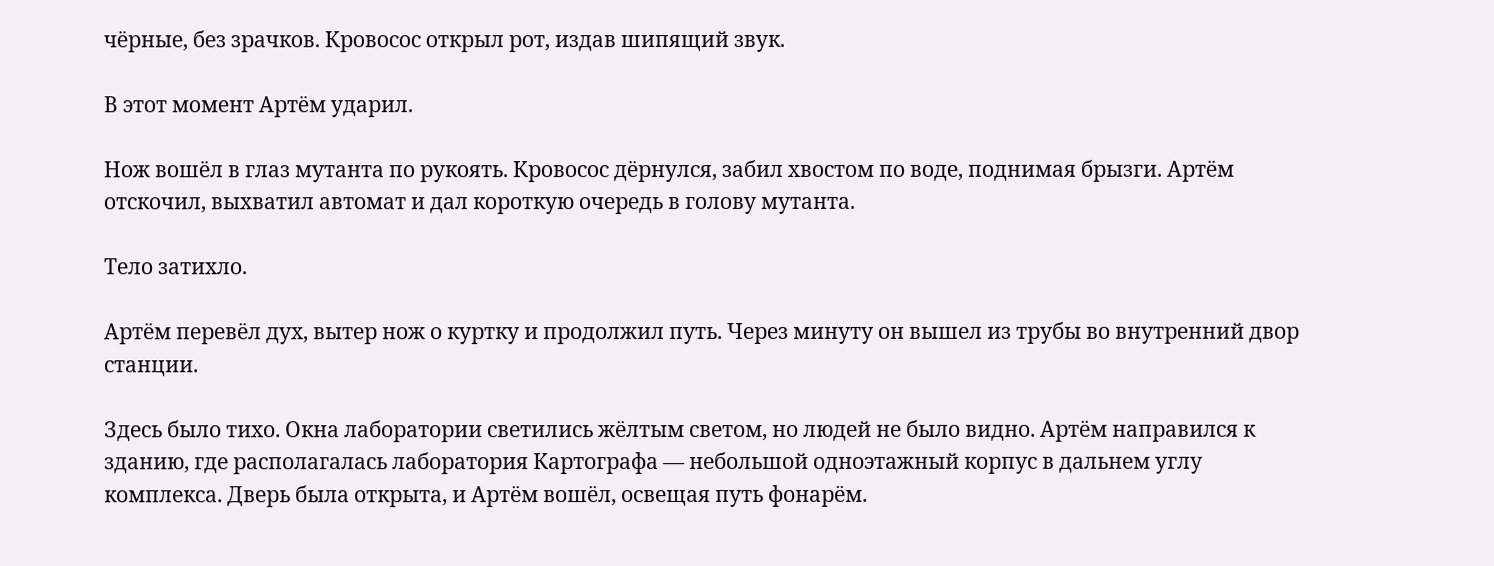чёрные, без зрачков. Кровосос открыл рот, издав шипящий звук.

В этот момент Артём ударил.

Нож вошёл в глаз мутанта по рукоять. Кровосос дёрнулся, забил хвостом по воде, поднимая брызги. Артём отскочил, выхватил автомат и дал короткую очередь в голову мутанта.

Тело затихло.

Артём перевёл дух, вытер нож о куртку и продолжил путь. Через минуту он вышел из трубы во внутренний двор станции.

Здесь было тихо. Окна лаборатории светились жёлтым светом, но людей не было видно. Артём направился к зданию, где располагалась лаборатория Картографа — небольшой одноэтажный корпус в дальнем углу комплекса. Дверь была открыта, и Артём вошёл, освещая путь фонарём.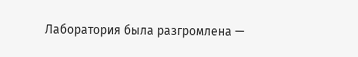Лаборатория была разгромлена —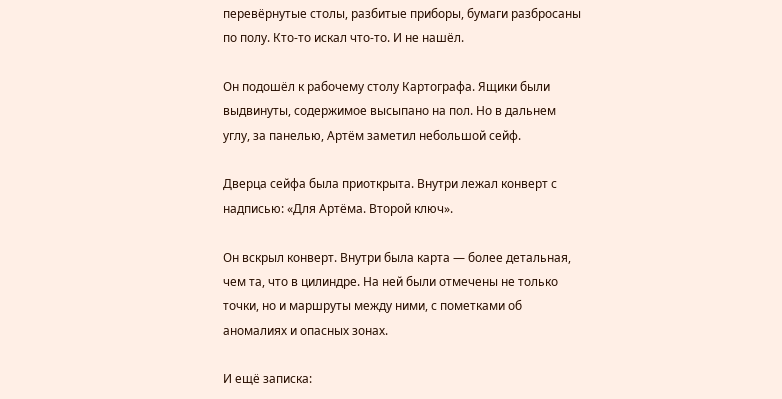перевёрнутые столы, разбитые приборы, бумаги разбросаны по полу. Кто-то искал что-то. И не нашёл.

Он подошёл к рабочему столу Картографа. Ящики были выдвинуты, содержимое высыпано на пол. Но в дальнем углу, за панелью, Артём заметил небольшой сейф.

Дверца сейфа была приоткрыта. Внутри лежал конверт с надписью: «Для Артёма. Второй ключ».

Он вскрыл конверт. Внутри была карта — более детальная, чем та, что в цилиндре. На ней были отмечены не только точки, но и маршруты между ними, с пометками об аномалиях и опасных зонах.

И ещё записка: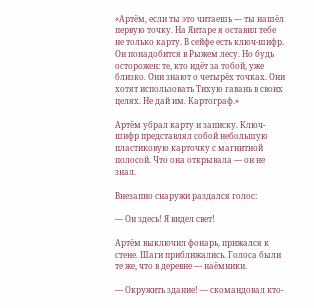«Артём, если ты это читаешь — ты нашёл первую точку. На Янтаре я оставил тебе не только карту. В сейфе есть ключ-шифр. Он понадобится в Рыжем лесу. Но будь осторожен: те, кто идёт за тобой, уже близко. Они знают о четырёх точках. Они хотят использовать Тихую гавань в своих целях. Не дай им. Картограф.»

Артём убрал карту и записку. Ключ-шифр представлял собой небольшую пластиковую карточку с магнитной полосой. Что она открывала — он не знал.

Внезапно снаружи раздался голос:

— Он здесь! Я видел свет!

Артём выключил фонарь, прижался к стене. Шаги приближались. Голоса были те же, что в деревне — наёмники.

— Окружить здание! — скомандовал кто-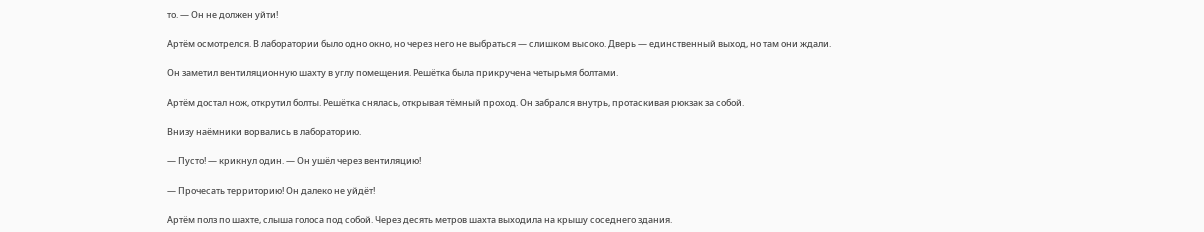то. — Он не должен уйти!

Артём осмотрелся. В лаборатории было одно окно, но через него не выбраться — слишком высоко. Дверь — единственный выход, но там они ждали.

Он заметил вентиляционную шахту в углу помещения. Решётка была прикручена четырьмя болтами.

Артём достал нож, открутил болты. Решётка снялась, открывая тёмный проход. Он забрался внутрь, протаскивая рюкзак за собой.

Внизу наёмники ворвались в лабораторию.

— Пусто! — крикнул один. — Он ушёл через вентиляцию!

— Прочесать территорию! Он далеко не уйдёт!

Артём полз по шахте, слыша голоса под собой. Через десять метров шахта выходила на крышу соседнего здания.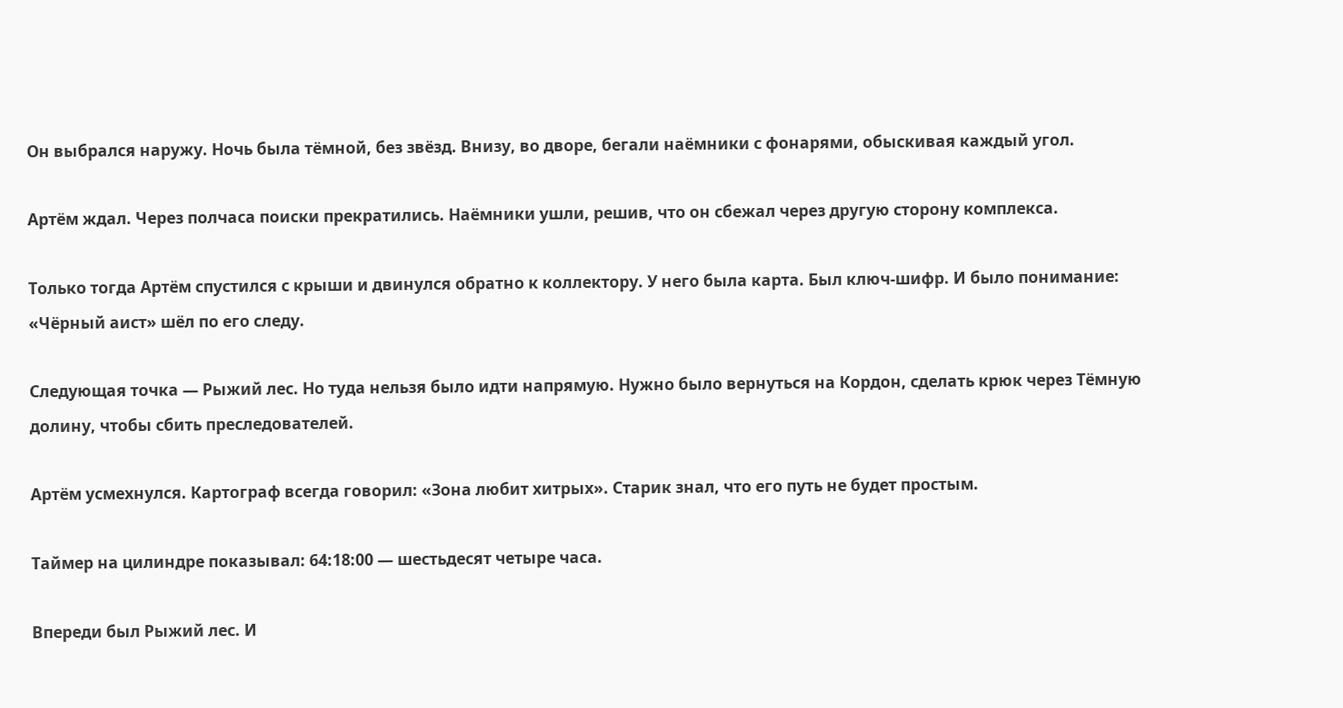Он выбрался наружу. Ночь была тёмной, без звёзд. Внизу, во дворе, бегали наёмники с фонарями, обыскивая каждый угол.

Артём ждал. Через полчаса поиски прекратились. Наёмники ушли, решив, что он сбежал через другую сторону комплекса.

Только тогда Артём спустился с крыши и двинулся обратно к коллектору. У него была карта. Был ключ-шифр. И было понимание: «Чёрный аист» шёл по его следу.

Следующая точка — Рыжий лес. Но туда нельзя было идти напрямую. Нужно было вернуться на Кордон, сделать крюк через Тёмную долину, чтобы сбить преследователей.

Артём усмехнулся. Картограф всегда говорил: «Зона любит хитрых». Старик знал, что его путь не будет простым.

Таймер на цилиндре показывал: 64:18:00 — шестьдесят четыре часа.

Впереди был Рыжий лес. И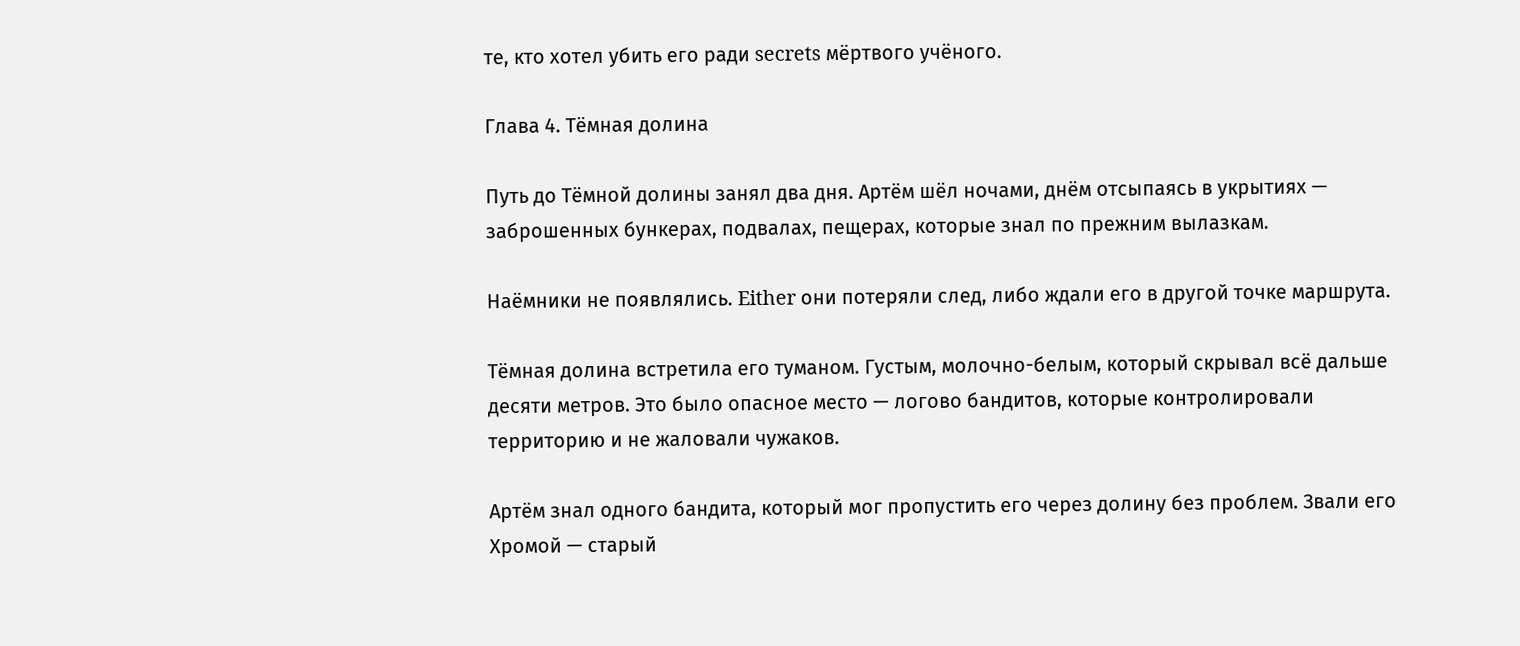те, кто хотел убить его ради secrets мёртвого учёного.

Глава 4. Тёмная долина

Путь до Тёмной долины занял два дня. Артём шёл ночами, днём отсыпаясь в укрытиях — заброшенных бункерах, подвалах, пещерах, которые знал по прежним вылазкам.

Наёмники не появлялись. Either они потеряли след, либо ждали его в другой точке маршрута.

Тёмная долина встретила его туманом. Густым, молочно-белым, который скрывал всё дальше десяти метров. Это было опасное место — логово бандитов, которые контролировали территорию и не жаловали чужаков.

Артём знал одного бандита, который мог пропустить его через долину без проблем. Звали его Хромой — старый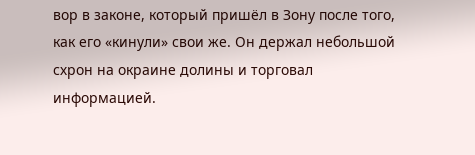вор в законе, который пришёл в Зону после того, как его «кинули» свои же. Он держал небольшой схрон на окраине долины и торговал информацией.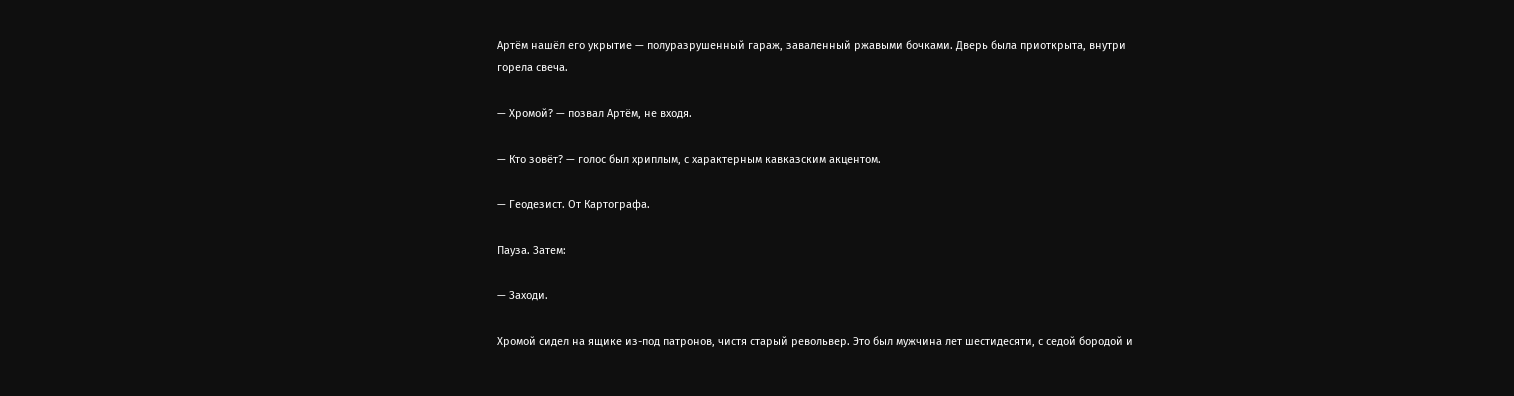Артём нашёл его укрытие — полуразрушенный гараж, заваленный ржавыми бочками. Дверь была приоткрыта, внутри горела свеча.

— Хромой? — позвал Артём, не входя.

— Кто зовёт? — голос был хриплым, с характерным кавказским акцентом.

— Геодезист. От Картографа.

Пауза. Затем:

— Заходи.

Хромой сидел на ящике из-под патронов, чистя старый револьвер. Это был мужчина лет шестидесяти, с седой бородой и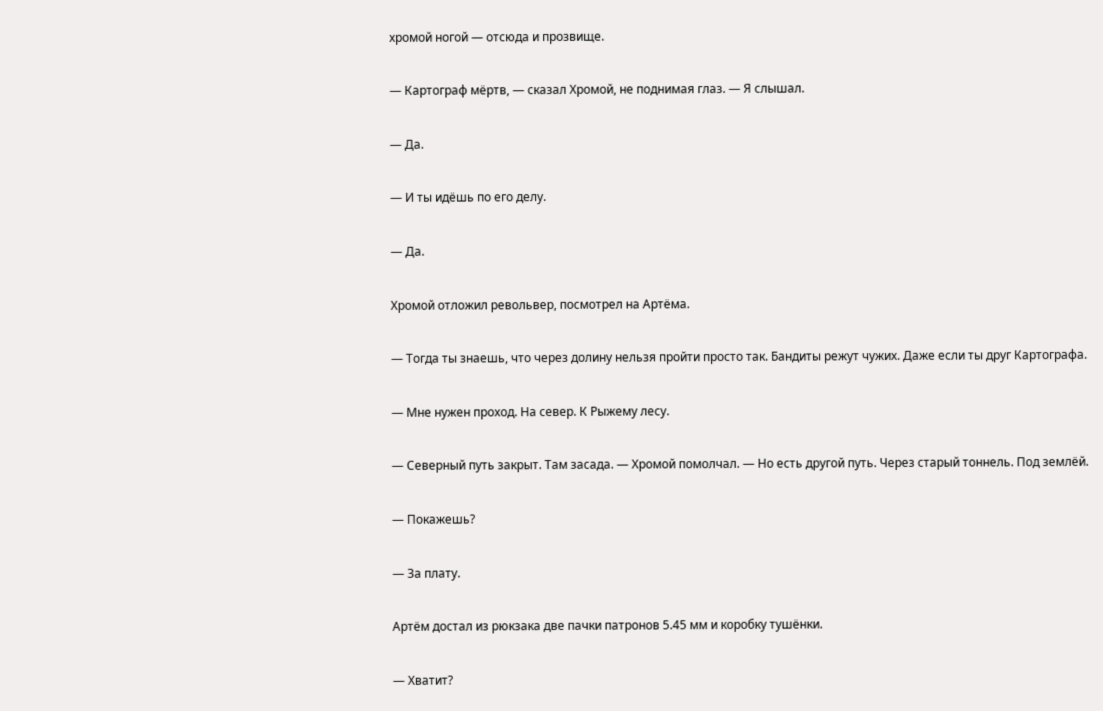хромой ногой — отсюда и прозвище.

— Картограф мёртв, — сказал Хромой, не поднимая глаз. — Я слышал.

— Да.

— И ты идёшь по его делу.

— Да.

Хромой отложил револьвер, посмотрел на Артёма.

— Тогда ты знаешь, что через долину нельзя пройти просто так. Бандиты режут чужих. Даже если ты друг Картографа.

— Мне нужен проход. На север. К Рыжему лесу.

— Северный путь закрыт. Там засада. — Хромой помолчал. — Но есть другой путь. Через старый тоннель. Под землёй.

— Покажешь?

— За плату.

Артём достал из рюкзака две пачки патронов 5.45 мм и коробку тушёнки.

— Хватит?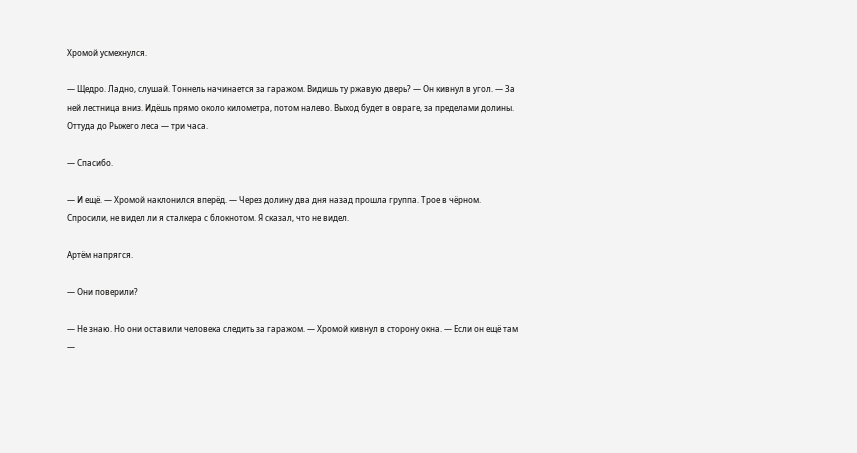Хромой усмехнулся.

— Щедро. Ладно, слушай. Тоннель начинается за гаражом. Видишь ту ржавую дверь? — Он кивнул в угол. — За ней лестница вниз. Идёшь прямо около километра, потом налево. Выход будет в овраге, за пределами долины. Оттуда до Рыжего леса — три часа.

— Спасибо.

— И ещё. — Хромой наклонился вперёд. — Через долину два дня назад прошла группа. Трое в чёрном. Спросили, не видел ли я сталкера с блокнотом. Я сказал, что не видел.

Артём напрягся.

— Они поверили?

— Не знаю. Но они оставили человека следить за гаражом. — Хромой кивнул в сторону окна. — Если он ещё там —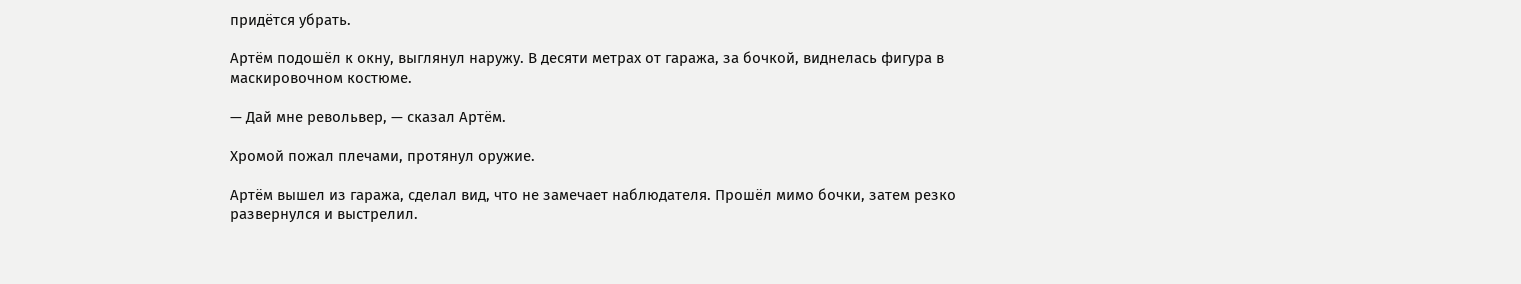придётся убрать.

Артём подошёл к окну, выглянул наружу. В десяти метрах от гаража, за бочкой, виднелась фигура в маскировочном костюме.

— Дай мне револьвер, — сказал Артём.

Хромой пожал плечами, протянул оружие.

Артём вышел из гаража, сделал вид, что не замечает наблюдателя. Прошёл мимо бочки, затем резко развернулся и выстрелил.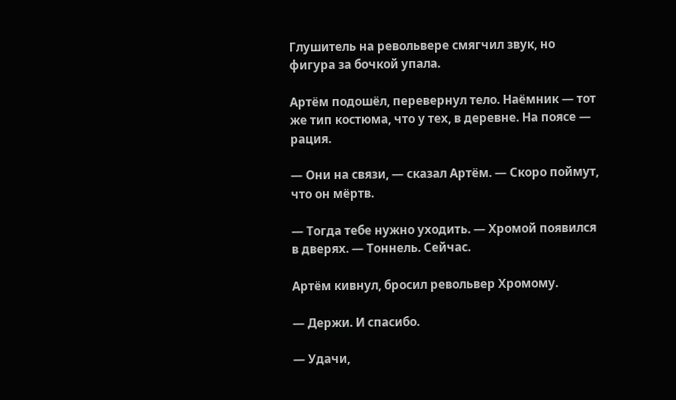Глушитель на револьвере смягчил звук, но фигура за бочкой упала.

Артём подошёл, перевернул тело. Наёмник — тот же тип костюма, что у тех, в деревне. На поясе — рация.

— Они на связи, — сказал Артём. — Скоро поймут, что он мёртв.

— Тогда тебе нужно уходить. — Хромой появился в дверях. — Тоннель. Сейчас.

Артём кивнул, бросил револьвер Хромому.

— Держи. И спасибо.

— Удачи,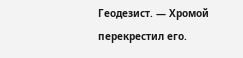Геодезист. — Хромой перекрестил его.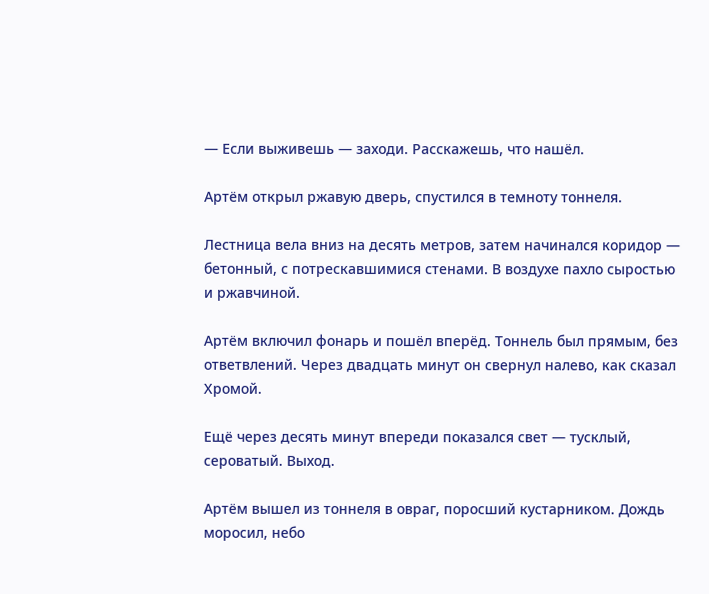— Если выживешь — заходи. Расскажешь, что нашёл.

Артём открыл ржавую дверь, спустился в темноту тоннеля.

Лестница вела вниз на десять метров, затем начинался коридор — бетонный, с потрескавшимися стенами. В воздухе пахло сыростью и ржавчиной.

Артём включил фонарь и пошёл вперёд. Тоннель был прямым, без ответвлений. Через двадцать минут он свернул налево, как сказал Хромой.

Ещё через десять минут впереди показался свет — тусклый, сероватый. Выход.

Артём вышел из тоннеля в овраг, поросший кустарником. Дождь моросил, небо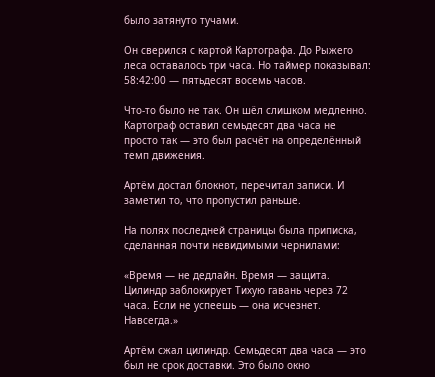было затянуто тучами.

Он сверился с картой Картографа. До Рыжего леса оставалось три часа. Но таймер показывал: 58:42:00 — пятьдесят восемь часов.

Что-то было не так. Он шёл слишком медленно. Картограф оставил семьдесят два часа не просто так — это был расчёт на определённый темп движения.

Артём достал блокнот, перечитал записи. И заметил то, что пропустил раньше.

На полях последней страницы была приписка, сделанная почти невидимыми чернилами:

«Время — не дедлайн. Время — защита. Цилиндр заблокирует Тихую гавань через 72 часа. Если не успеешь — она исчезнет. Навсегда.»

Артём сжал цилиндр. Семьдесят два часа — это был не срок доставки. Это было окно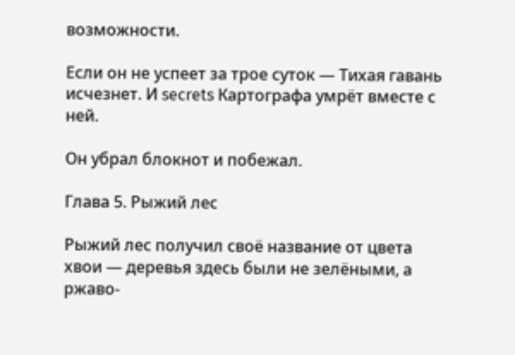возможности.

Если он не успеет за трое суток — Тихая гавань исчезнет. И secrets Картографа умрёт вместе с ней.

Он убрал блокнот и побежал.

Глава 5. Рыжий лес

Рыжий лес получил своё название от цвета хвои — деревья здесь были не зелёными, а ржаво-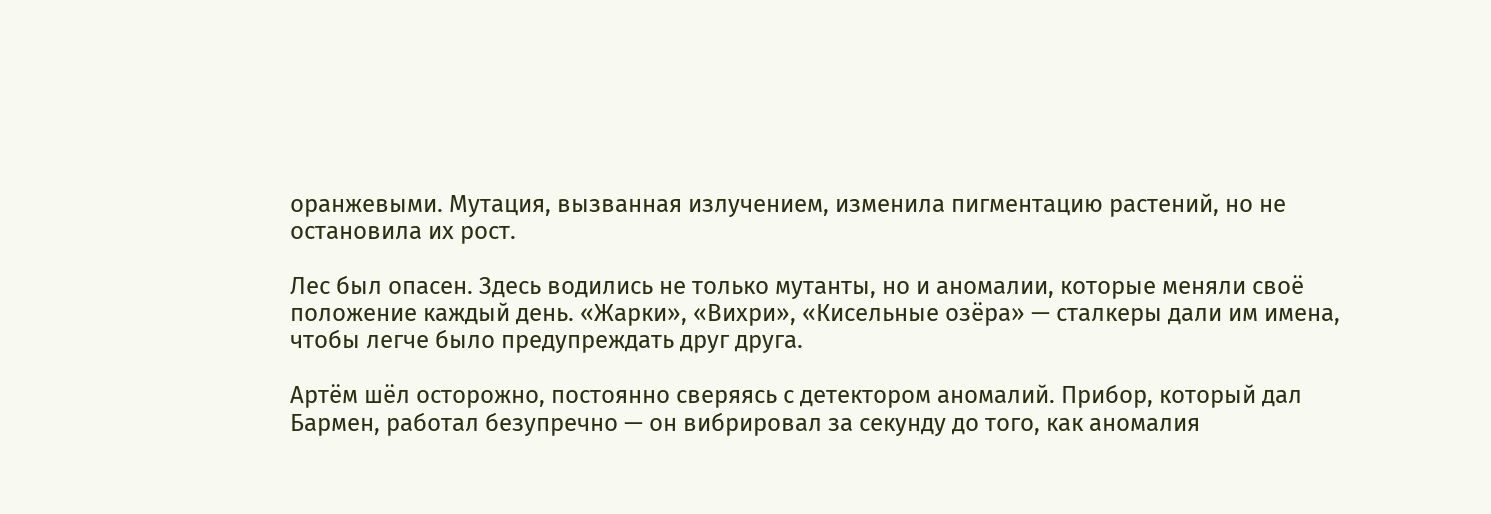оранжевыми. Мутация, вызванная излучением, изменила пигментацию растений, но не остановила их рост.

Лес был опасен. Здесь водились не только мутанты, но и аномалии, которые меняли своё положение каждый день. «Жарки», «Вихри», «Кисельные озёра» — сталкеры дали им имена, чтобы легче было предупреждать друг друга.

Артём шёл осторожно, постоянно сверяясь с детектором аномалий. Прибор, который дал Бармен, работал безупречно — он вибрировал за секунду до того, как аномалия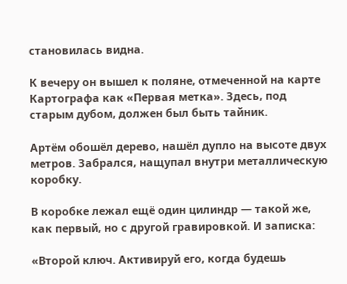становилась видна.

К вечеру он вышел к поляне, отмеченной на карте Картографа как «Первая метка». Здесь, под старым дубом, должен был быть тайник.

Артём обошёл дерево, нашёл дупло на высоте двух метров. Забрался, нащупал внутри металлическую коробку.

В коробке лежал ещё один цилиндр — такой же, как первый, но с другой гравировкой. И записка:

«Второй ключ. Активируй его, когда будешь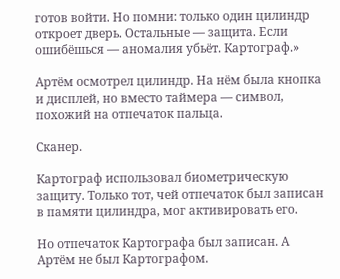готов войти. Но помни: только один цилиндр откроет дверь. Остальные — защита. Если ошибёшься — аномалия убьёт. Картограф.»

Артём осмотрел цилиндр. На нём была кнопка и дисплей, но вместо таймера — символ, похожий на отпечаток пальца.

Сканер.

Картограф использовал биометрическую защиту. Только тот, чей отпечаток был записан в памяти цилиндра, мог активировать его.

Но отпечаток Картографа был записан. А Артём не был Картографом.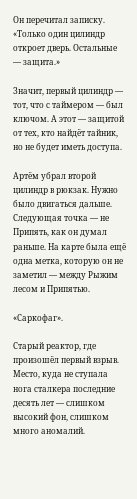Он перечитал записку. «Только один цилиндр откроет дверь. Остальные — защита.»

Значит, первый цилиндр — тот, что с таймером — был ключом. А этот — защитой от тех, кто найдёт тайник, но не будет иметь доступа.

Артём убрал второй цилиндр в рюкзак. Нужно было двигаться дальше. Следующая точка — не Припять, как он думал раньше. На карте была ещё одна метка, которую он не заметил — между Рыжим лесом и Припятью.

«Саркофаг».

Старый реактор, где произошёл первый взрыв. Место, куда не ступала нога сталкера последние десять лет — слишком высокий фон, слишком много аномалий.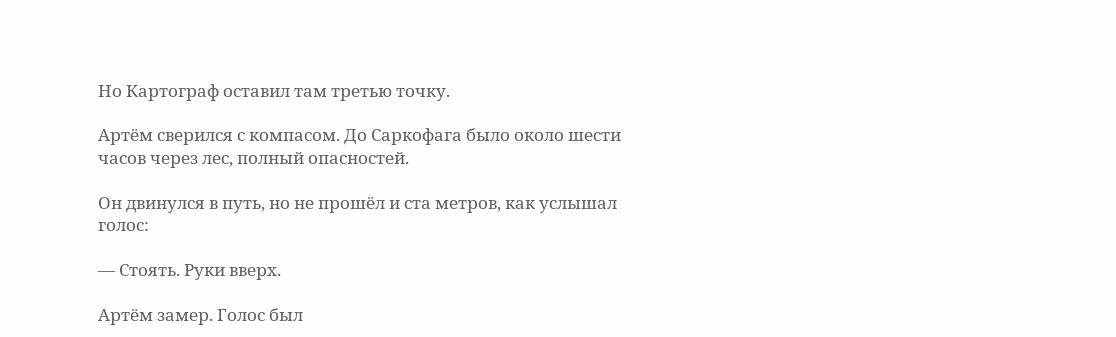Но Картограф оставил там третью точку.

Артём сверился с компасом. До Саркофага было около шести часов через лес, полный опасностей.

Он двинулся в путь, но не прошёл и ста метров, как услышал голос:

— Стоять. Руки вверх.

Артём замер. Голос был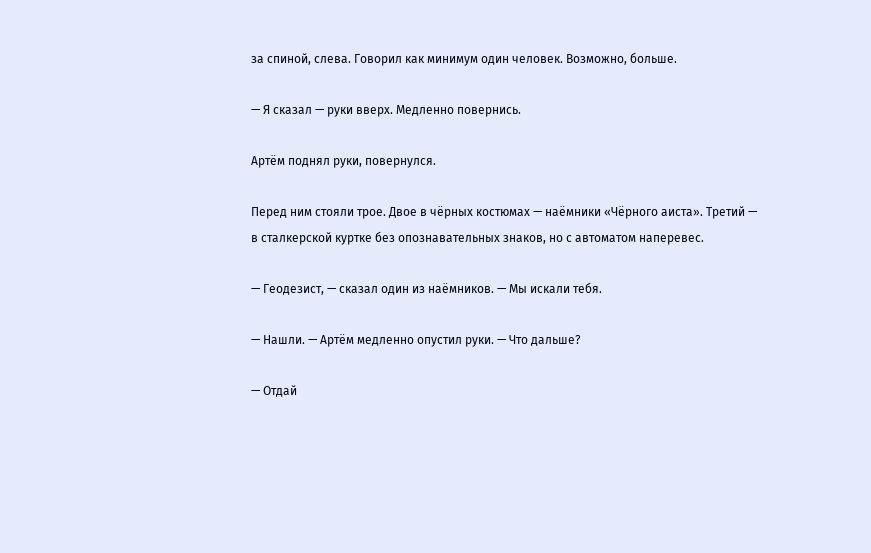за спиной, слева. Говорил как минимум один человек. Возможно, больше.

— Я сказал — руки вверх. Медленно повернись.

Артём поднял руки, повернулся.

Перед ним стояли трое. Двое в чёрных костюмах — наёмники «Чёрного аиста». Третий — в сталкерской куртке без опознавательных знаков, но с автоматом наперевес.

— Геодезист, — сказал один из наёмников. — Мы искали тебя.

— Нашли. — Артём медленно опустил руки. — Что дальше?

— Отдай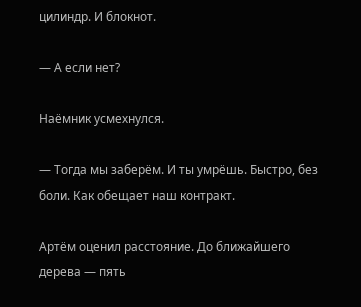цилиндр. И блокнот.

— А если нет?

Наёмник усмехнулся.

— Тогда мы заберём. И ты умрёшь. Быстро, без боли. Как обещает наш контракт.

Артём оценил расстояние. До ближайшего дерева — пять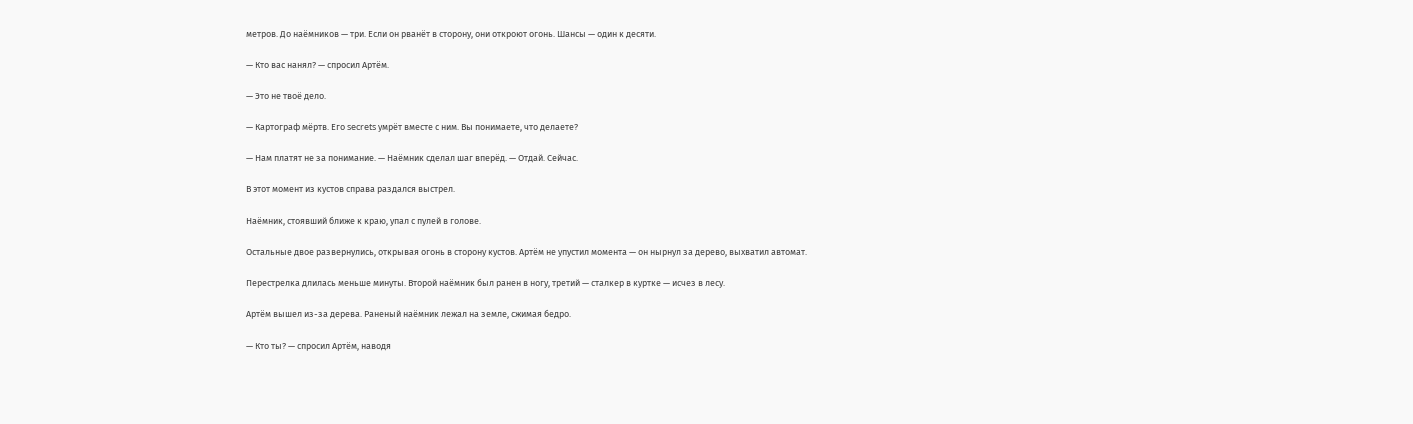метров. До наёмников — три. Если он рванёт в сторону, они откроют огонь. Шансы — один к десяти.

— Кто вас нанял? — спросил Артём.

— Это не твоё дело.

— Картограф мёртв. Его secrets умрёт вместе с ним. Вы понимаете, что делаете?

— Нам платят не за понимание. — Наёмник сделал шаг вперёд. — Отдай. Сейчас.

В этот момент из кустов справа раздался выстрел.

Наёмник, стоявший ближе к краю, упал с пулей в голове.

Остальные двое развернулись, открывая огонь в сторону кустов. Артём не упустил момента — он нырнул за дерево, выхватил автомат.

Перестрелка длилась меньше минуты. Второй наёмник был ранен в ногу, третий — сталкер в куртке — исчез в лесу.

Артём вышел из-за дерева. Раненый наёмник лежал на земле, сжимая бедро.

— Кто ты? — спросил Артём, наводя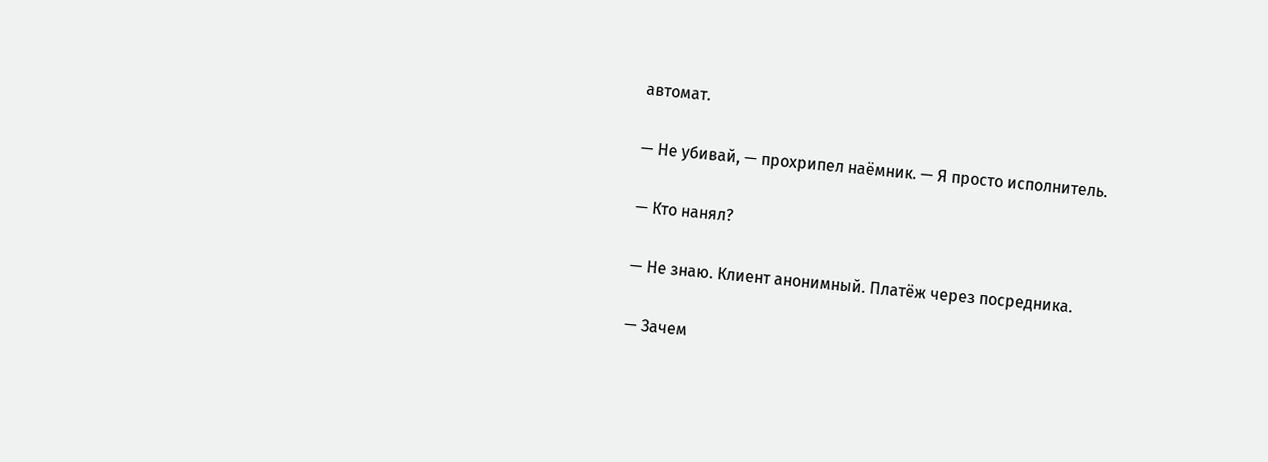автомат.

— Не убивай, — прохрипел наёмник. — Я просто исполнитель.

— Кто нанял?

— Не знаю. Клиент анонимный. Платёж через посредника.

— Зачем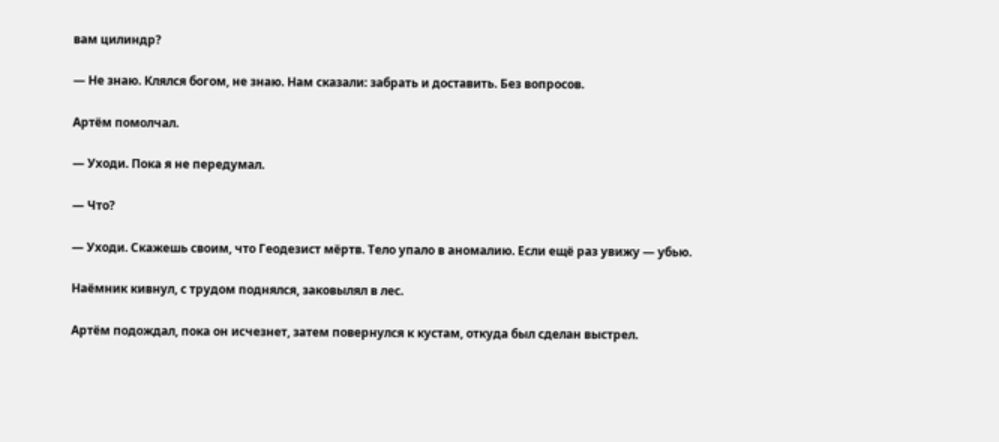вам цилиндр?

— Не знаю. Клялся богом, не знаю. Нам сказали: забрать и доставить. Без вопросов.

Артём помолчал.

— Уходи. Пока я не передумал.

— Что?

— Уходи. Скажешь своим, что Геодезист мёртв. Тело упало в аномалию. Если ещё раз увижу — убью.

Наёмник кивнул, с трудом поднялся, заковылял в лес.

Артём подождал, пока он исчезнет, затем повернулся к кустам, откуда был сделан выстрел.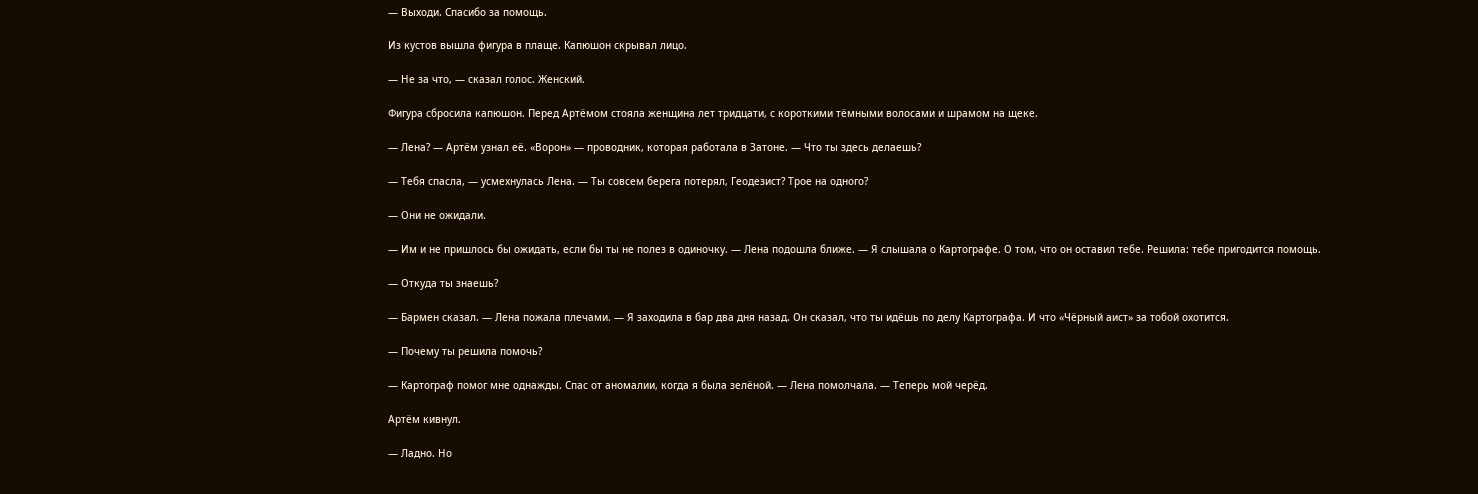— Выходи. Спасибо за помощь.

Из кустов вышла фигура в плаще. Капюшон скрывал лицо.

— Не за что, — сказал голос. Женский.

Фигура сбросила капюшон. Перед Артёмом стояла женщина лет тридцати, с короткими тёмными волосами и шрамом на щеке.

— Лена? — Артём узнал её. «Ворон» — проводник, которая работала в Затоне. — Что ты здесь делаешь?

— Тебя спасла, — усмехнулась Лена. — Ты совсем берега потерял, Геодезист? Трое на одного?

— Они не ожидали.

— Им и не пришлось бы ожидать, если бы ты не полез в одиночку. — Лена подошла ближе. — Я слышала о Картографе. О том, что он оставил тебе. Решила: тебе пригодится помощь.

— Откуда ты знаешь?

— Бармен сказал. — Лена пожала плечами. — Я заходила в бар два дня назад. Он сказал, что ты идёшь по делу Картографа. И что «Чёрный аист» за тобой охотится.

— Почему ты решила помочь?

— Картограф помог мне однажды. Спас от аномалии, когда я была зелёной. — Лена помолчала. — Теперь мой черёд.

Артём кивнул.

— Ладно. Но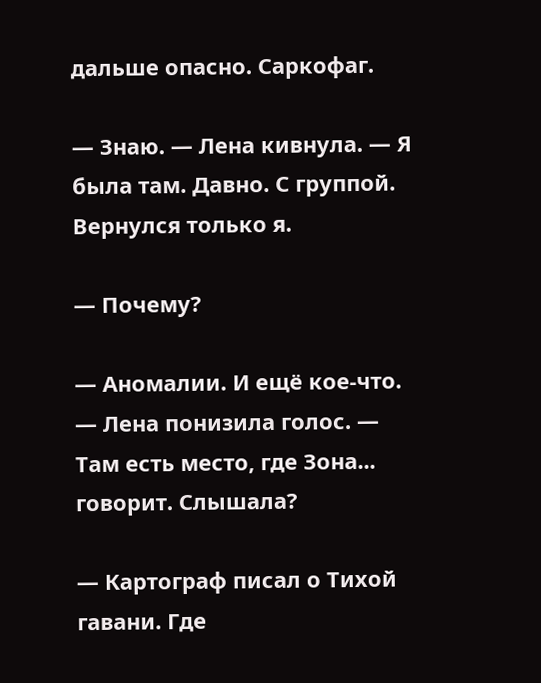дальше опасно. Саркофаг.

— Знаю. — Лена кивнула. — Я была там. Давно. С группой. Вернулся только я.

— Почему?

— Аномалии. И ещё кое-что. — Лена понизила голос. — Там есть место, где Зона... говорит. Слышала?

— Картограф писал о Тихой гавани. Где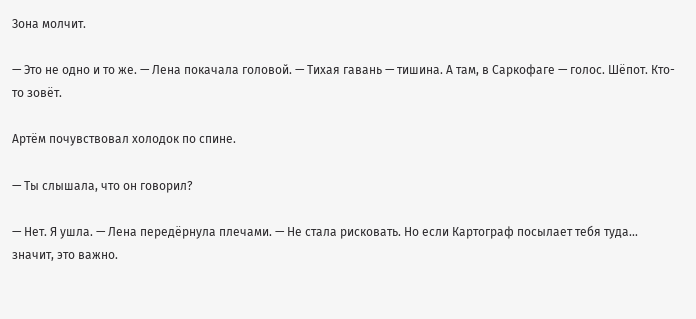Зона молчит.

— Это не одно и то же. — Лена покачала головой. — Тихая гавань — тишина. А там, в Саркофаге — голос. Шёпот. Кто-то зовёт.

Артём почувствовал холодок по спине.

— Ты слышала, что он говорил?

— Нет. Я ушла. — Лена передёрнула плечами. — Не стала рисковать. Но если Картограф посылает тебя туда... значит, это важно.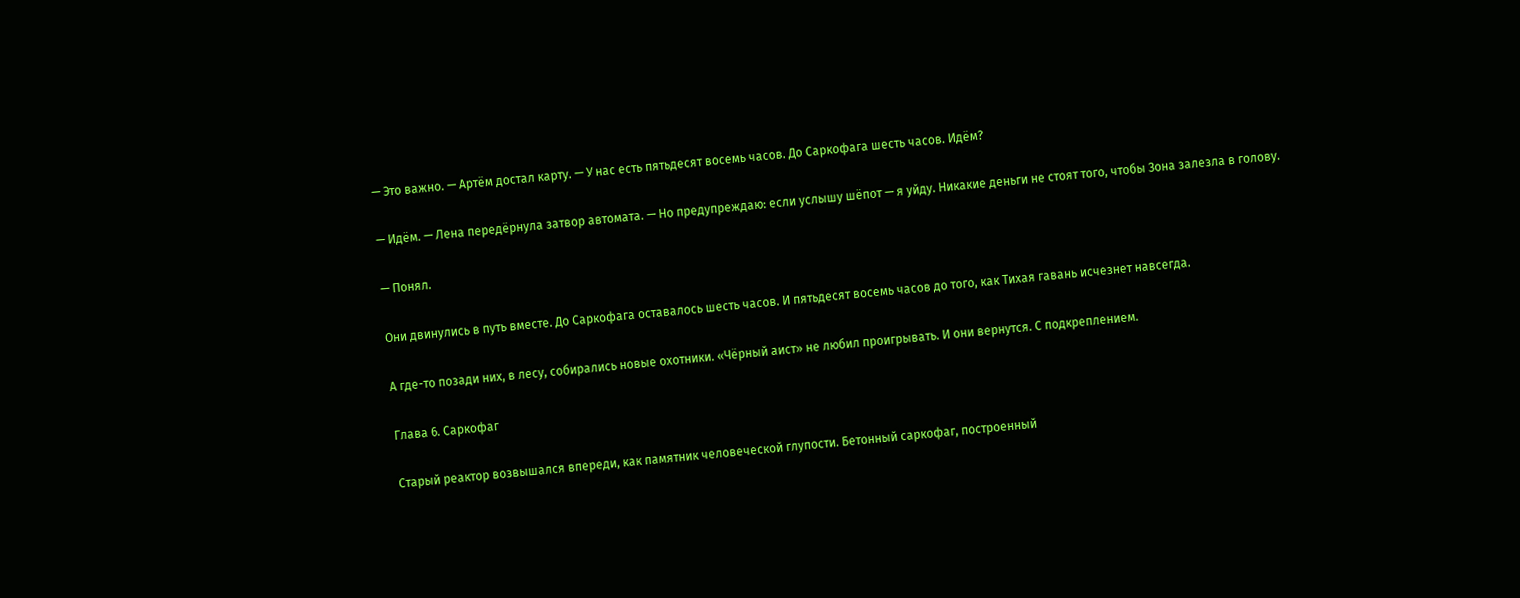— Это важно. — Артём достал карту. — У нас есть пятьдесят восемь часов. До Саркофага шесть часов. Идём?

— Идём. — Лена передёрнула затвор автомата. — Но предупреждаю: если услышу шёпот — я уйду. Никакие деньги не стоят того, чтобы Зона залезла в голову.

— Понял.

Они двинулись в путь вместе. До Саркофага оставалось шесть часов. И пятьдесят восемь часов до того, как Тихая гавань исчезнет навсегда.

А где-то позади них, в лесу, собирались новые охотники. «Чёрный аист» не любил проигрывать. И они вернутся. С подкреплением.

Глава 6. Саркофаг

Старый реактор возвышался впереди, как памятник человеческой глупости. Бетонный саркофаг, построенный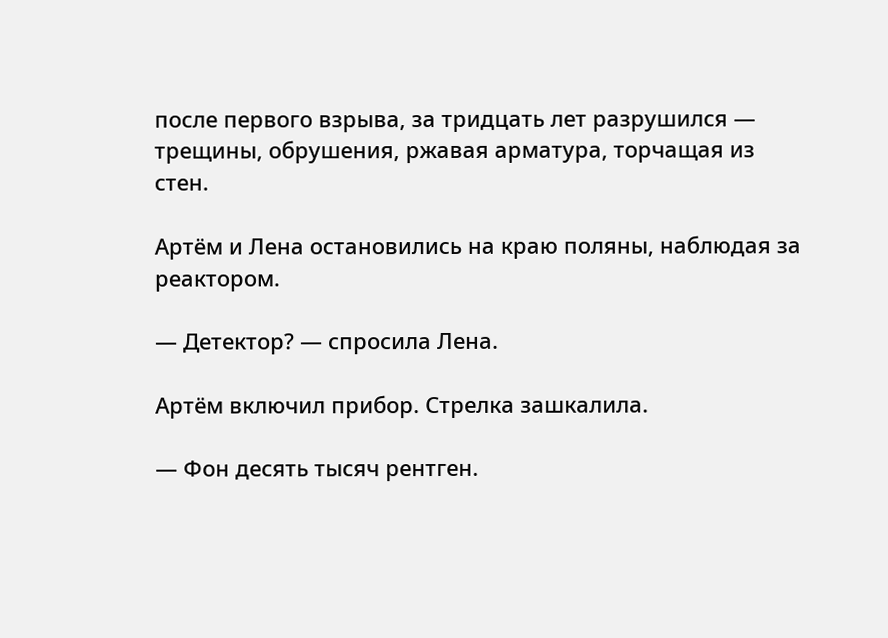после первого взрыва, за тридцать лет разрушился — трещины, обрушения, ржавая арматура, торчащая из стен.

Артём и Лена остановились на краю поляны, наблюдая за реактором.

— Детектор? — спросила Лена.

Артём включил прибор. Стрелка зашкалила.

— Фон десять тысяч рентген.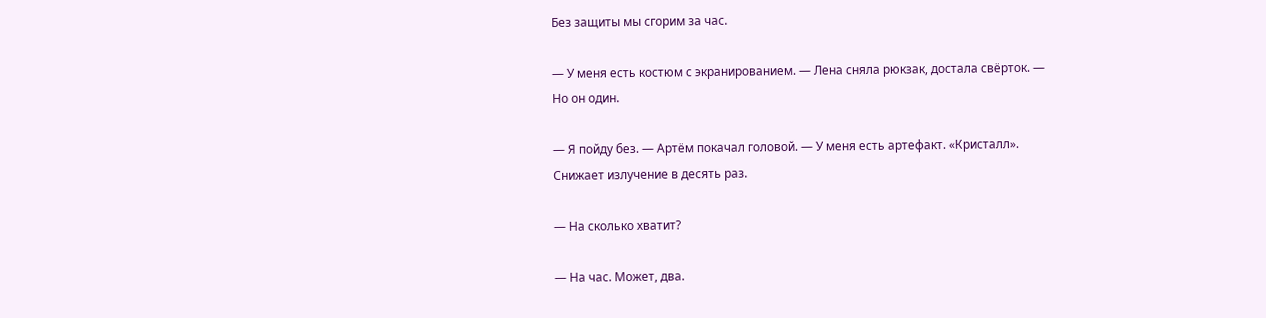Без защиты мы сгорим за час.

— У меня есть костюм с экранированием. — Лена сняла рюкзак, достала свёрток. — Но он один.

— Я пойду без. — Артём покачал головой. — У меня есть артефакт. «Кристалл». Снижает излучение в десять раз.

— На сколько хватит?

— На час. Может, два.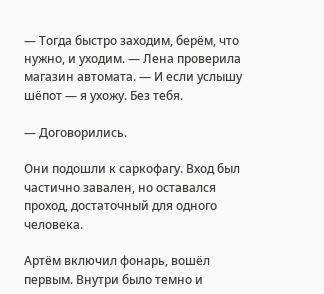— Тогда быстро заходим, берём, что нужно, и уходим. — Лена проверила магазин автомата. — И если услышу шёпот — я ухожу. Без тебя.

— Договорились.

Они подошли к саркофагу. Вход был частично завален, но оставался проход, достаточный для одного человека.

Артём включил фонарь, вошёл первым. Внутри было темно и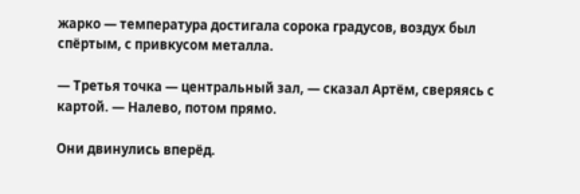жарко — температура достигала сорока градусов, воздух был спёртым, с привкусом металла.

— Третья точка — центральный зал, — сказал Артём, сверяясь с картой. — Налево, потом прямо.

Они двинулись вперёд.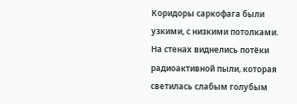Коридоры саркофага были узкими, с низкими потолками. На стенах виднелись потёки радиоактивной пыли, которая светилась слабым голубым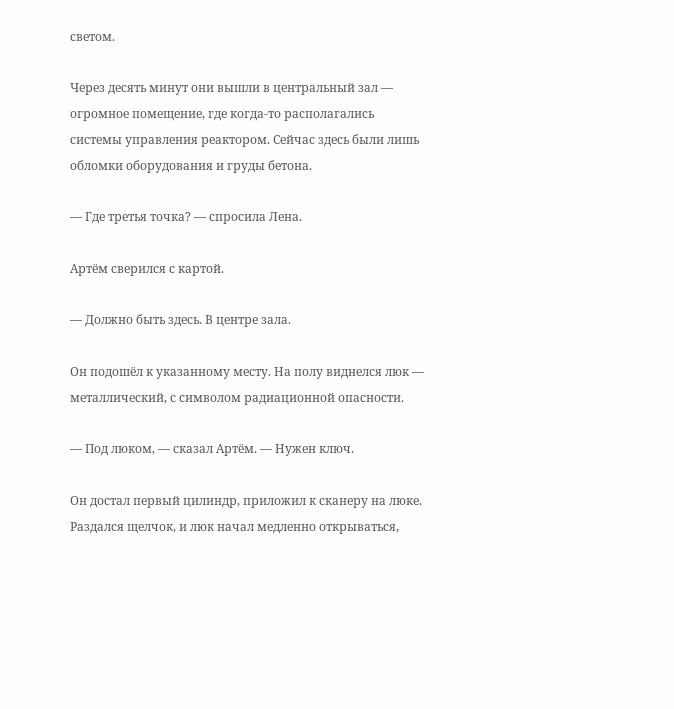светом.

Через десять минут они вышли в центральный зал — огромное помещение, где когда-то располагались системы управления реактором. Сейчас здесь были лишь обломки оборудования и груды бетона.

— Где третья точка? — спросила Лена.

Артём сверился с картой.

— Должно быть здесь. В центре зала.

Он подошёл к указанному месту. На полу виднелся люк — металлический, с символом радиационной опасности.

— Под люком, — сказал Артём. — Нужен ключ.

Он достал первый цилиндр, приложил к сканеру на люке. Раздался щелчок, и люк начал медленно открываться,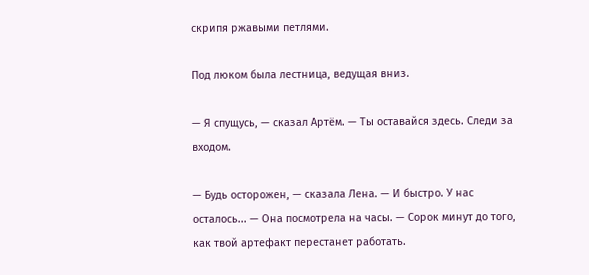скрипя ржавыми петлями.

Под люком была лестница, ведущая вниз.

— Я спущусь, — сказал Артём. — Ты оставайся здесь. Следи за входом.

— Будь осторожен, — сказала Лена. — И быстро. У нас осталось... — Она посмотрела на часы. — Сорок минут до того, как твой артефакт перестанет работать.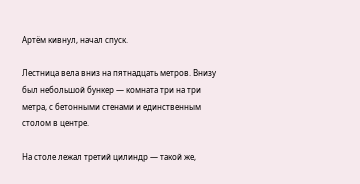Артём кивнул, начал спуск.

Лестница вела вниз на пятнадцать метров. Внизу был небольшой бункер — комната три на три метра, с бетонными стенами и единственным столом в центре.

На столе лежал третий цилиндр — такой же,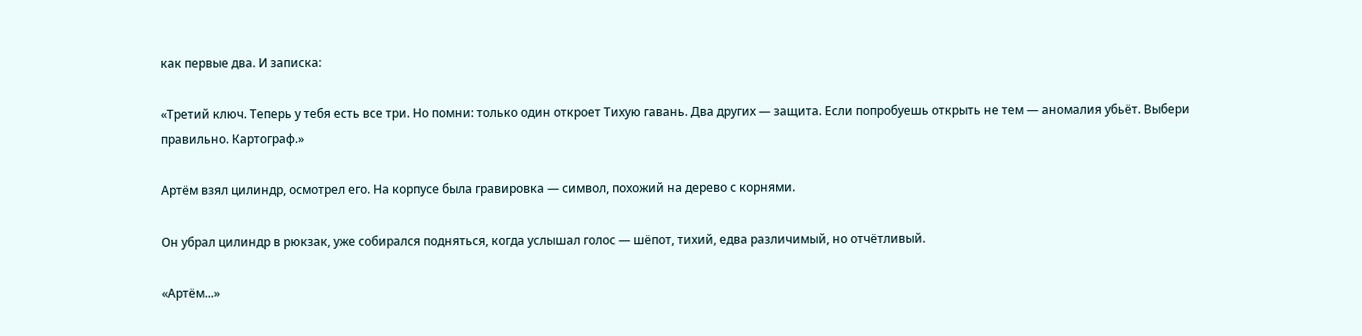как первые два. И записка:

«Третий ключ. Теперь у тебя есть все три. Но помни: только один откроет Тихую гавань. Два других — защита. Если попробуешь открыть не тем — аномалия убьёт. Выбери правильно. Картограф.»

Артём взял цилиндр, осмотрел его. На корпусе была гравировка — символ, похожий на дерево с корнями.

Он убрал цилиндр в рюкзак, уже собирался подняться, когда услышал голос — шёпот, тихий, едва различимый, но отчётливый.

«Артём...»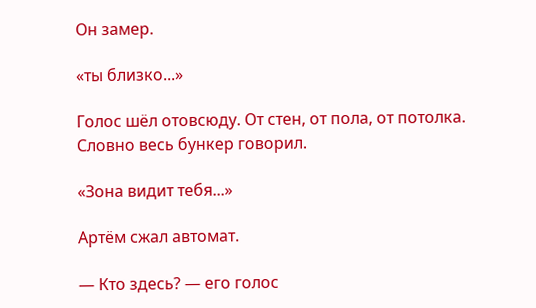Он замер.

«ты близко...»

Голос шёл отовсюду. От стен, от пола, от потолка. Словно весь бункер говорил.

«Зона видит тебя...»

Артём сжал автомат.

— Кто здесь? — его голос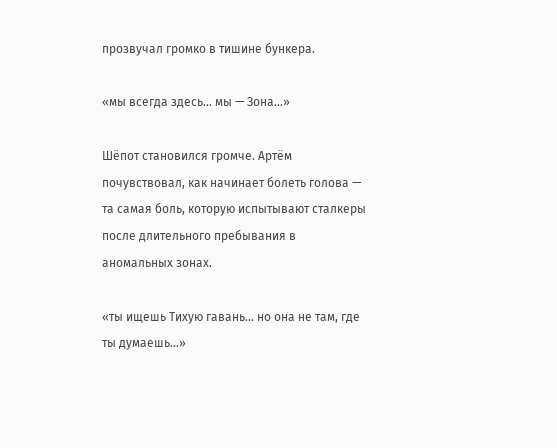прозвучал громко в тишине бункера.

«мы всегда здесь... мы — Зона...»

Шёпот становился громче. Артём почувствовал, как начинает болеть голова — та самая боль, которую испытывают сталкеры после длительного пребывания в аномальных зонах.

«ты ищешь Тихую гавань... но она не там, где ты думаешь...»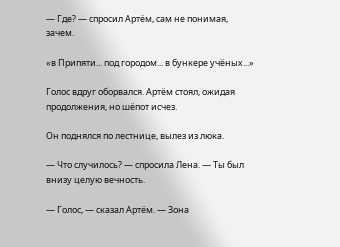— Где? — спросил Артём, сам не понимая, зачем.

«в Припяти... под городом... в бункере учёных...»

Голос вдруг оборвался. Артём стоял, ожидая продолжения, но шёпот исчез.

Он поднялся по лестнице, вылез из люка.

— Что случилось? — спросила Лена. — Ты был внизу целую вечность.

— Голос, — сказал Артём. — Зона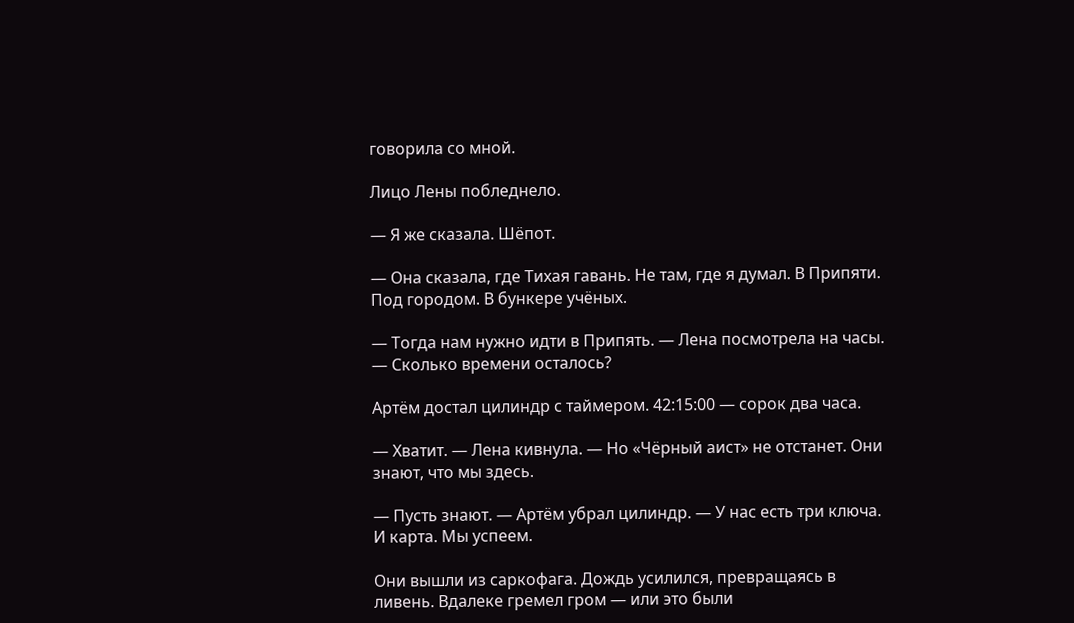говорила со мной.

Лицо Лены побледнело.

— Я же сказала. Шёпот.

— Она сказала, где Тихая гавань. Не там, где я думал. В Припяти. Под городом. В бункере учёных.

— Тогда нам нужно идти в Припять. — Лена посмотрела на часы. — Сколько времени осталось?

Артём достал цилиндр с таймером. 42:15:00 — сорок два часа.

— Хватит. — Лена кивнула. — Но «Чёрный аист» не отстанет. Они знают, что мы здесь.

— Пусть знают. — Артём убрал цилиндр. — У нас есть три ключа. И карта. Мы успеем.

Они вышли из саркофага. Дождь усилился, превращаясь в ливень. Вдалеке гремел гром — или это были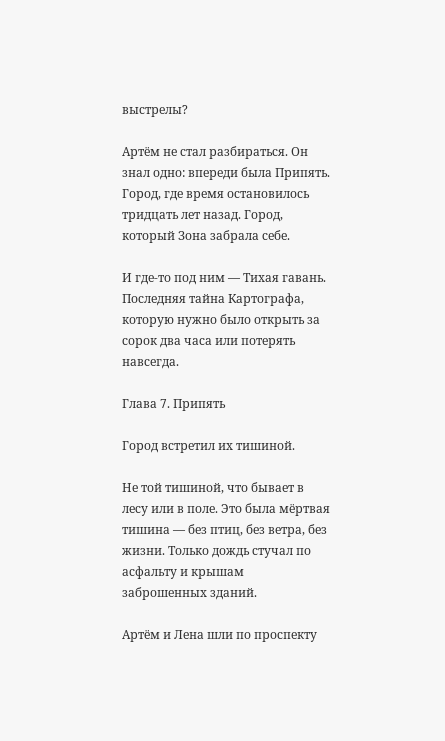выстрелы?

Артём не стал разбираться. Он знал одно: впереди была Припять. Город, где время остановилось тридцать лет назад. Город, который Зона забрала себе.

И где-то под ним — Тихая гавань. Последняя тайна Картографа, которую нужно было открыть за сорок два часа или потерять навсегда.

Глава 7. Припять

Город встретил их тишиной.

Не той тишиной, что бывает в лесу или в поле. Это была мёртвая тишина — без птиц, без ветра, без жизни. Только дождь стучал по асфальту и крышам заброшенных зданий.

Артём и Лена шли по проспекту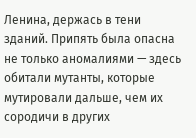Ленина, держась в тени зданий. Припять была опасна не только аномалиями — здесь обитали мутанты, которые мутировали дальше, чем их сородичи в других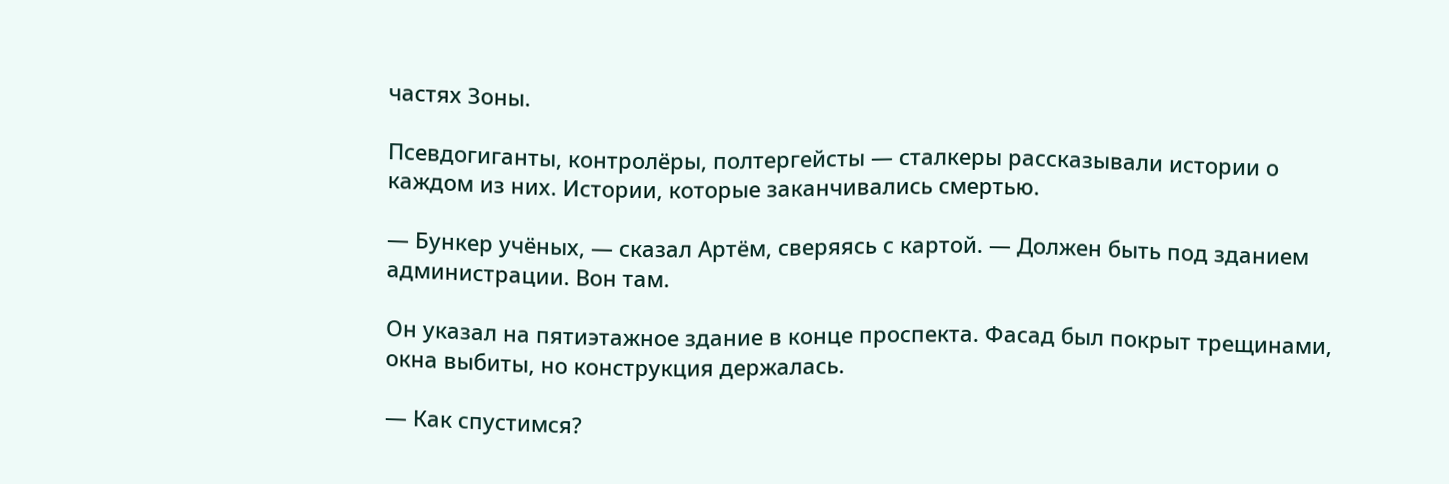частях Зоны.

Псевдогиганты, контролёры, полтергейсты — сталкеры рассказывали истории о каждом из них. Истории, которые заканчивались смертью.

— Бункер учёных, — сказал Артём, сверяясь с картой. — Должен быть под зданием администрации. Вон там.

Он указал на пятиэтажное здание в конце проспекта. Фасад был покрыт трещинами, окна выбиты, но конструкция держалась.

— Как спустимся?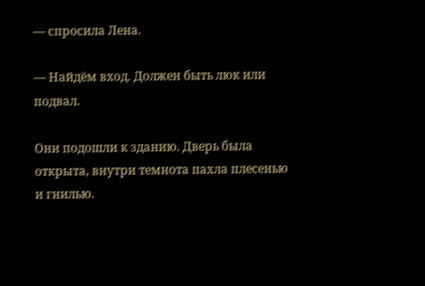— спросила Лена.

— Найдём вход. Должен быть люк или подвал.

Они подошли к зданию. Дверь была открыта, внутри темнота пахла плесенью и гнилью.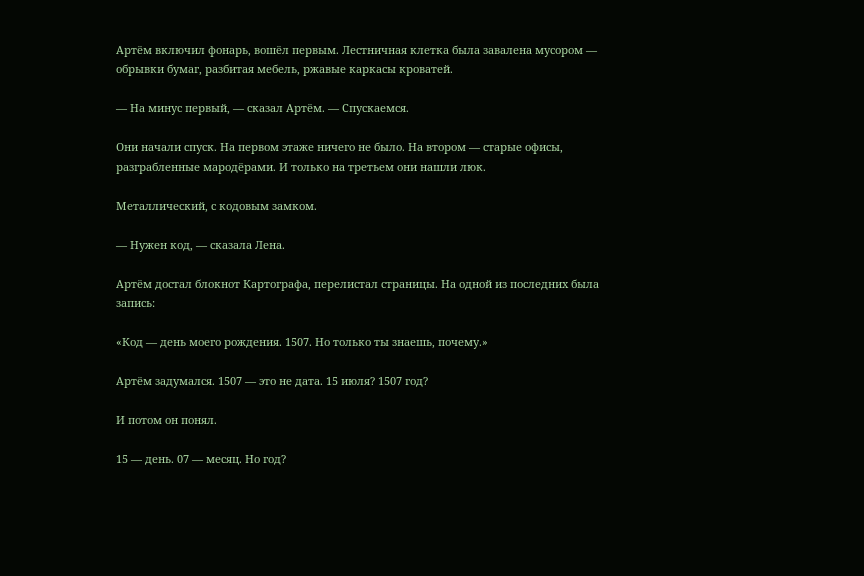Артём включил фонарь, вошёл первым. Лестничная клетка была завалена мусором — обрывки бумаг, разбитая мебель, ржавые каркасы кроватей.

— На минус первый, — сказал Артём. — Спускаемся.

Они начали спуск. На первом этаже ничего не было. На втором — старые офисы, разграбленные мародёрами. И только на третьем они нашли люк.

Металлический, с кодовым замком.

— Нужен код, — сказала Лена.

Артём достал блокнот Картографа, перелистал страницы. На одной из последних была запись:

«Код — день моего рождения. 1507. Но только ты знаешь, почему.»

Артём задумался. 1507 — это не дата. 15 июля? 1507 год?

И потом он понял.

15 — день. 07 — месяц. Но год?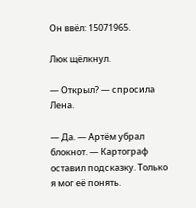Он ввёл: 15071965.

Люк щёлкнул.

— Открыл? — спросила Лена.

— Да. — Артём убрал блокнот. — Картограф оставил подсказку. Только я мог её понять.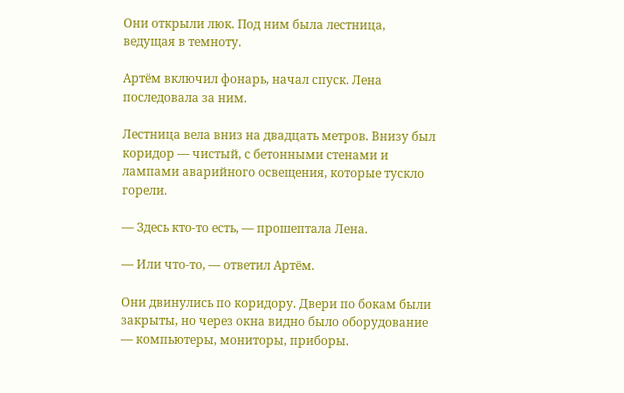Они открыли люк. Под ним была лестница, ведущая в темноту.

Артём включил фонарь, начал спуск. Лена последовала за ним.

Лестница вела вниз на двадцать метров. Внизу был коридор — чистый, с бетонными стенами и лампами аварийного освещения, которые тускло горели.

— Здесь кто-то есть, — прошептала Лена.

— Или что-то, — ответил Артём.

Они двинулись по коридору. Двери по бокам были закрыты, но через окна видно было оборудование — компьютеры, мониторы, приборы.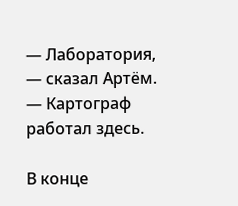— Лаборатория, — сказал Артём. — Картограф работал здесь.

В конце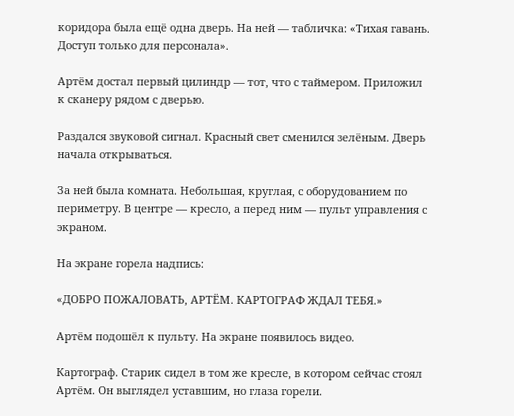коридора была ещё одна дверь. На ней — табличка: «Тихая гавань. Доступ только для персонала».

Артём достал первый цилиндр — тот, что с таймером. Приложил к сканеру рядом с дверью.

Раздался звуковой сигнал. Красный свет сменился зелёным. Дверь начала открываться.

За ней была комната. Небольшая, круглая, с оборудованием по периметру. В центре — кресло, а перед ним — пульт управления с экраном.

На экране горела надпись:

«ДОБРО ПОЖАЛОВАТЬ, АРТЁМ. КАРТОГРАФ ЖДАЛ ТЕБЯ.»

Артём подошёл к пульту. На экране появилось видео.

Картограф. Старик сидел в том же кресле, в котором сейчас стоял Артём. Он выглядел уставшим, но глаза горели.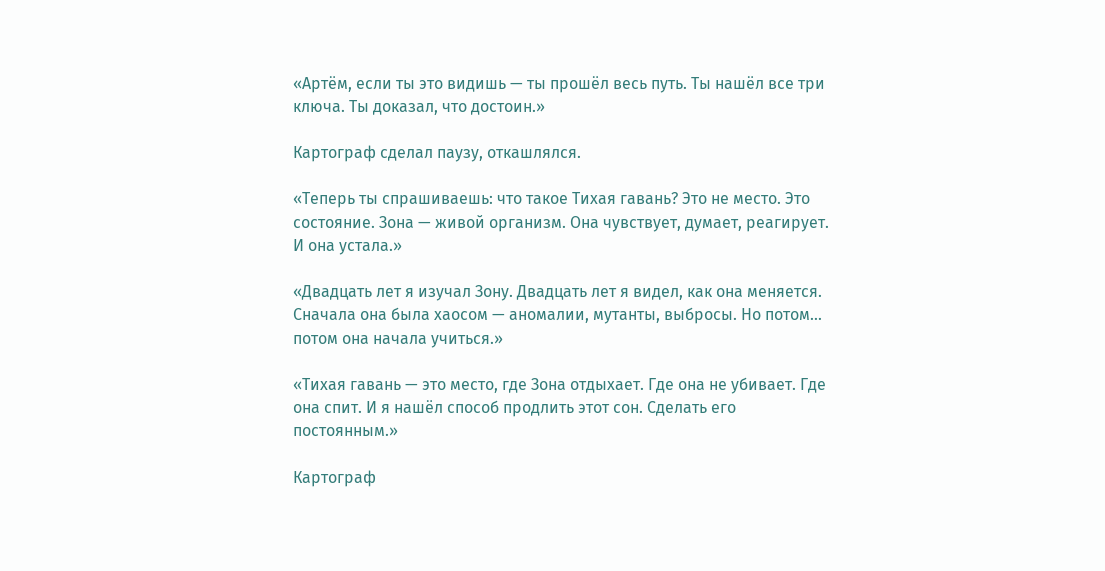«Артём, если ты это видишь — ты прошёл весь путь. Ты нашёл все три ключа. Ты доказал, что достоин.»

Картограф сделал паузу, откашлялся.

«Теперь ты спрашиваешь: что такое Тихая гавань? Это не место. Это состояние. Зона — живой организм. Она чувствует, думает, реагирует. И она устала.»

«Двадцать лет я изучал Зону. Двадцать лет я видел, как она меняется. Сначала она была хаосом — аномалии, мутанты, выбросы. Но потом... потом она начала учиться.»

«Тихая гавань — это место, где Зона отдыхает. Где она не убивает. Где она спит. И я нашёл способ продлить этот сон. Сделать его постоянным.»

Картограф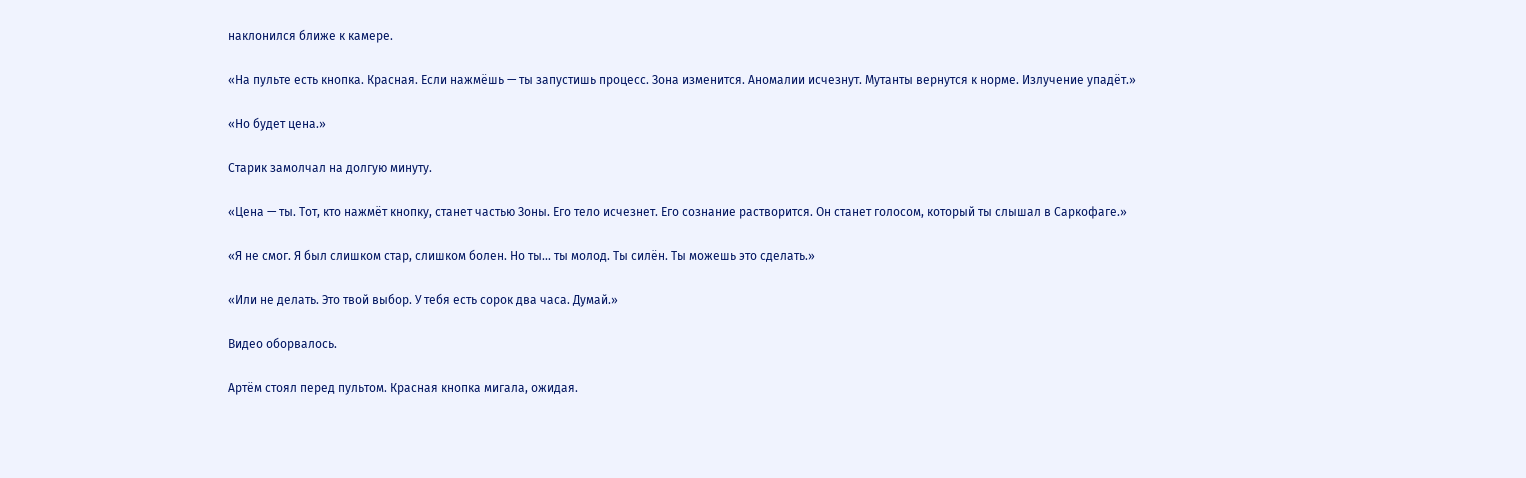наклонился ближе к камере.

«На пульте есть кнопка. Красная. Если нажмёшь — ты запустишь процесс. Зона изменится. Аномалии исчезнут. Мутанты вернутся к норме. Излучение упадёт.»

«Но будет цена.»

Старик замолчал на долгую минуту.

«Цена — ты. Тот, кто нажмёт кнопку, станет частью Зоны. Его тело исчезнет. Его сознание растворится. Он станет голосом, который ты слышал в Саркофаге.»

«Я не смог. Я был слишком стар, слишком болен. Но ты... ты молод. Ты силён. Ты можешь это сделать.»

«Или не делать. Это твой выбор. У тебя есть сорок два часа. Думай.»

Видео оборвалось.

Артём стоял перед пультом. Красная кнопка мигала, ожидая.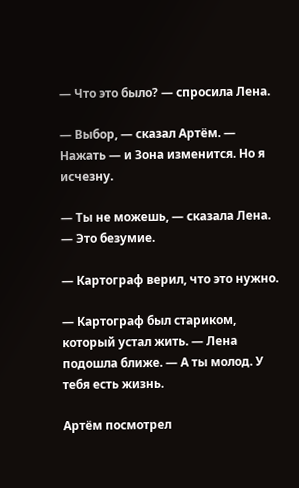— Что это было? — спросила Лена.

— Выбор, — сказал Артём. — Нажать — и Зона изменится. Но я исчезну.

— Ты не можешь, — сказала Лена. — Это безумие.

— Картограф верил, что это нужно.

— Картограф был стариком, который устал жить. — Лена подошла ближе. — А ты молод. У тебя есть жизнь.

Артём посмотрел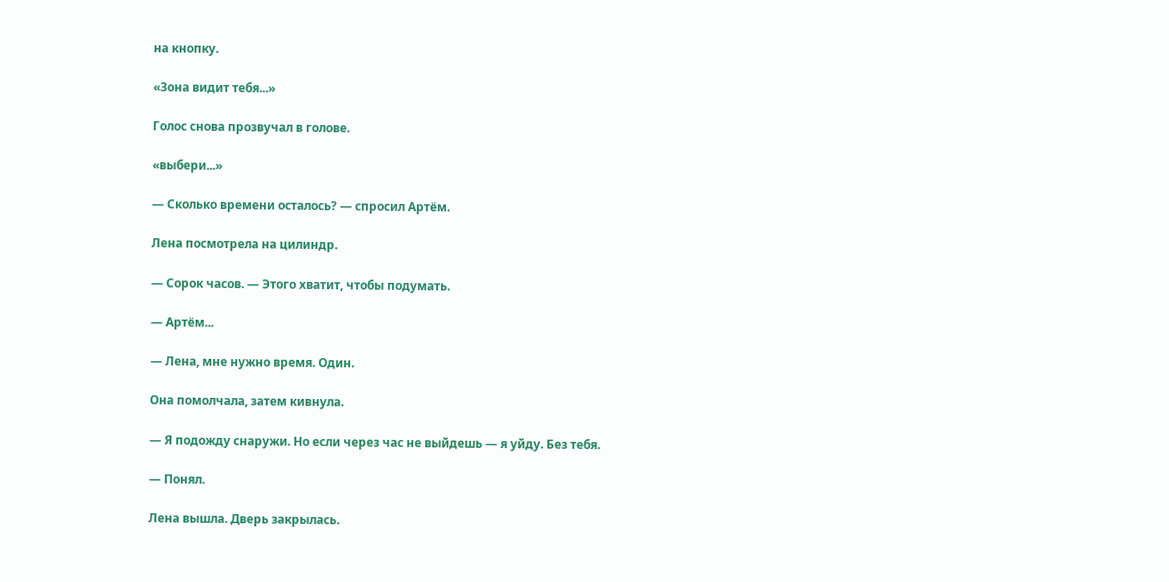на кнопку.

«Зона видит тебя...»

Голос снова прозвучал в голове.

«выбери...»

— Сколько времени осталось? — спросил Артём.

Лена посмотрела на цилиндр.

— Сорок часов. — Этого хватит, чтобы подумать.

— Артём...

— Лена, мне нужно время. Один.

Она помолчала, затем кивнула.

— Я подожду снаружи. Но если через час не выйдешь — я уйду. Без тебя.

— Понял.

Лена вышла. Дверь закрылась.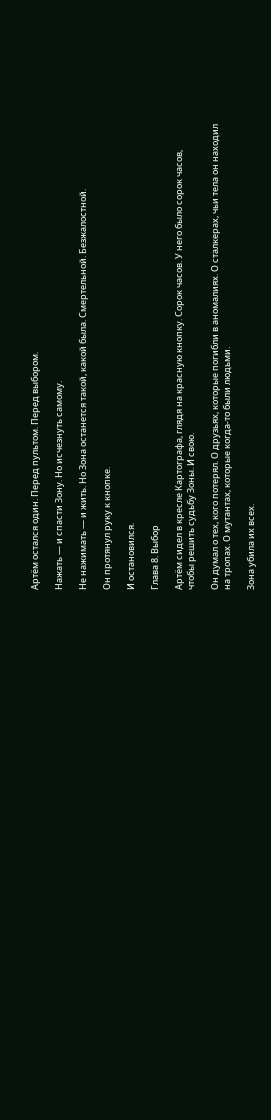Артём остался один. Перед пультом. Перед выбором.

Нажать — и спасти Зону. Но исчезнуть самому.

Не нажимать — и жить. Но Зона останется такой, какой была. Смертельной. Безжалостной.

Он протянул руку к кнопке.

И остановился.

Глава 8. Выбор

Артём сидел в кресле Картографа, глядя на красную кнопку. Сорок часов. У него было сорок часов, чтобы решить судьбу Зоны. И свою.

Он думал о тех, кого потерял. О друзьях, которые погибли в аномалиях. О сталкерах, чьи тела он находил на тропах. О мутантах, которые когда-то были людьми.

Зона убила их всех.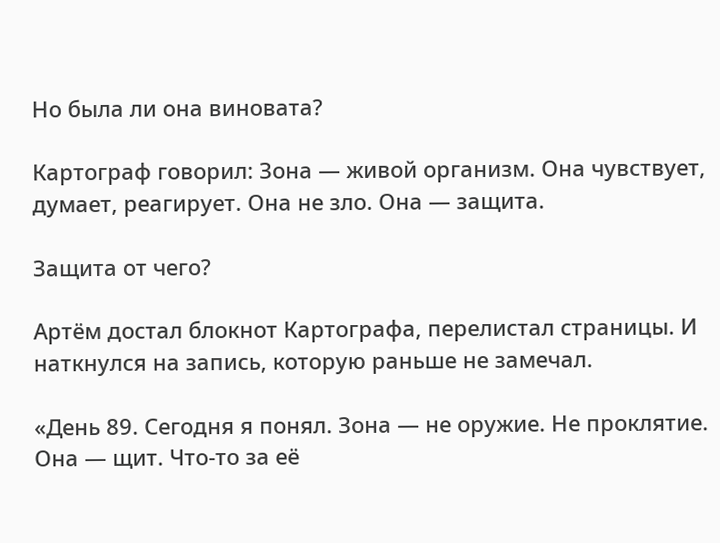Но была ли она виновата?

Картограф говорил: Зона — живой организм. Она чувствует, думает, реагирует. Она не зло. Она — защита.

Защита от чего?

Артём достал блокнот Картографа, перелистал страницы. И наткнулся на запись, которую раньше не замечал.

«День 89. Сегодня я понял. Зона — не оружие. Не проклятие. Она — щит. Что-то за её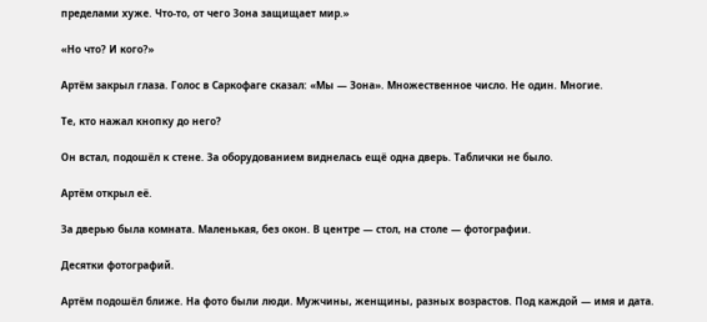пределами хуже. Что-то, от чего Зона защищает мир.»

«Но что? И кого?»

Артём закрыл глаза. Голос в Саркофаге сказал: «Мы — Зона». Множественное число. Не один. Многие.

Те, кто нажал кнопку до него?

Он встал, подошёл к стене. За оборудованием виднелась ещё одна дверь. Таблички не было.

Артём открыл её.

За дверью была комната. Маленькая, без окон. В центре — стол, на столе — фотографии.

Десятки фотографий.

Артём подошёл ближе. На фото были люди. Мужчины, женщины, разных возрастов. Под каждой — имя и дата.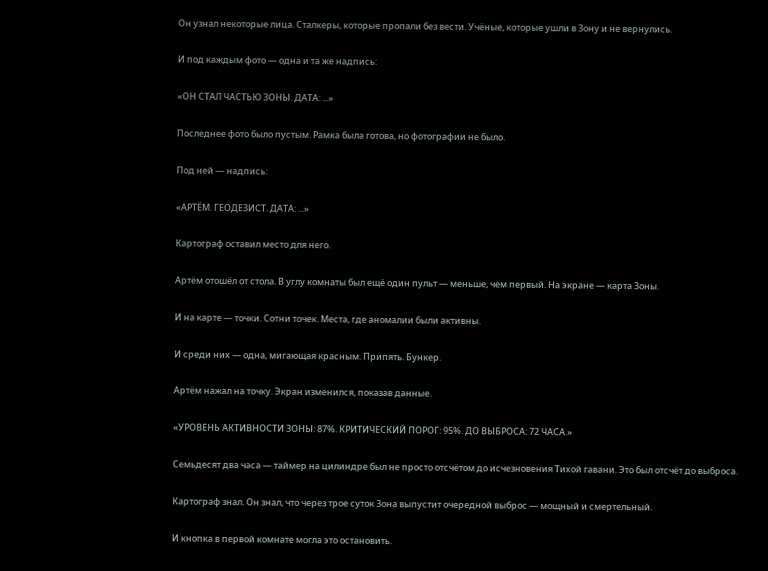Он узнал некоторые лица. Сталкеры, которые пропали без вести. Учёные, которые ушли в Зону и не вернулись.

И под каждым фото — одна и та же надпись:

«ОН СТАЛ ЧАСТЬЮ ЗОНЫ. ДАТА: ...»

Последнее фото было пустым. Рамка была готова, но фотографии не было.

Под ней — надпись:

«АРТЁМ. ГЕОДЕЗИСТ. ДАТА: ...»

Картограф оставил место для него.

Артём отошёл от стола. В углу комнаты был ещё один пульт — меньше, чем первый. На экране — карта Зоны.

И на карте — точки. Сотни точек. Места, где аномалии были активны.

И среди них — одна, мигающая красным. Припять. Бункер.

Артём нажал на точку. Экран изменился, показав данные.

«УРОВЕНЬ АКТИВНОСТИ ЗОНЫ: 87%. КРИТИЧЕСКИЙ ПОРОГ: 95%. ДО ВЫБРОСА: 72 ЧАСА.»

Семьдесят два часа — таймер на цилиндре был не просто отсчётом до исчезновения Тихой гавани. Это был отсчёт до выброса.

Картограф знал. Он знал, что через трое суток Зона выпустит очередной выброс — мощный и смертельный.

И кнопка в первой комнате могла это остановить.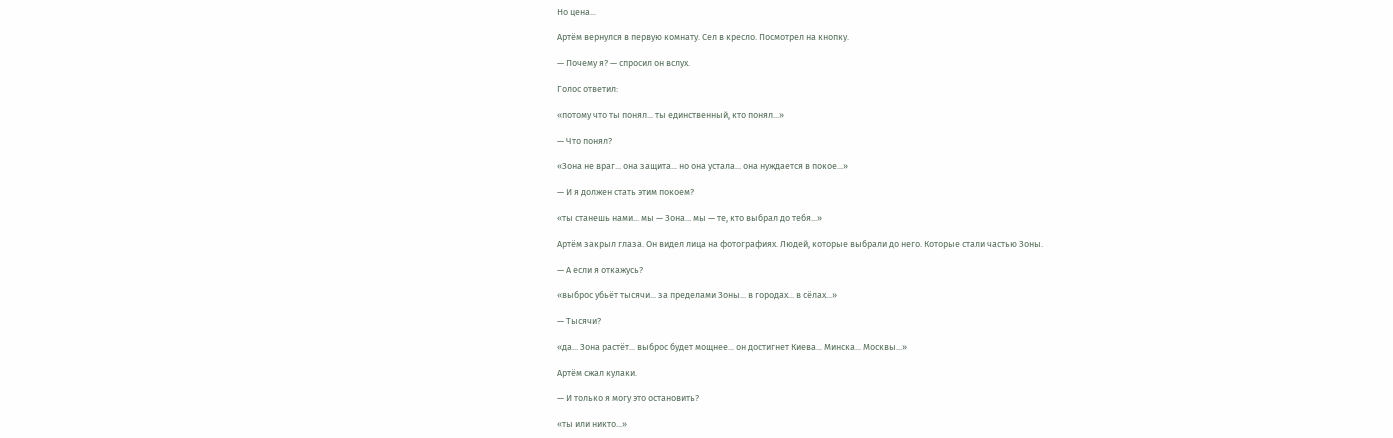Но цена...

Артём вернулся в первую комнату. Сел в кресло. Посмотрел на кнопку.

— Почему я? — спросил он вслух.

Голос ответил:

«потому что ты понял... ты единственный, кто понял...»

— Что понял?

«Зона не враг... она защита... но она устала... она нуждается в покое...»

— И я должен стать этим покоем?

«ты станешь нами... мы — Зона... мы — те, кто выбрал до тебя...»

Артём закрыл глаза. Он видел лица на фотографиях. Людей, которые выбрали до него. Которые стали частью Зоны.

— А если я откажусь?

«выброс убьёт тысячи... за пределами Зоны... в городах... в сёлах...»

— Тысячи?

«да... Зона растёт... выброс будет мощнее... он достигнет Киева... Минска... Москвы...»

Артём сжал кулаки.

— И только я могу это остановить?

«ты или никто...»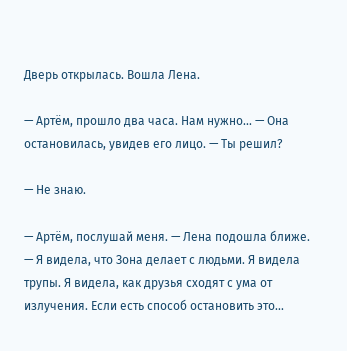Дверь открылась. Вошла Лена.

— Артём, прошло два часа. Нам нужно... — Она остановилась, увидев его лицо. — Ты решил?

— Не знаю.

— Артём, послушай меня. — Лена подошла ближе. — Я видела, что Зона делает с людьми. Я видела трупы. Я видела, как друзья сходят с ума от излучения. Если есть способ остановить это...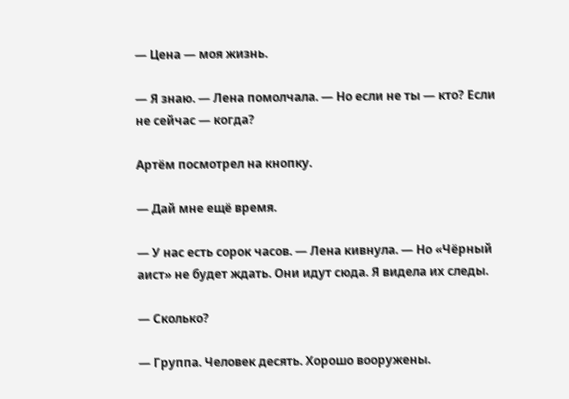— Цена — моя жизнь.

— Я знаю. — Лена помолчала. — Но если не ты — кто? Если не сейчас — когда?

Артём посмотрел на кнопку.

— Дай мне ещё время.

— У нас есть сорок часов. — Лена кивнула. — Но «Чёрный аист» не будет ждать. Они идут сюда. Я видела их следы.

— Сколько?

— Группа. Человек десять. Хорошо вооружены.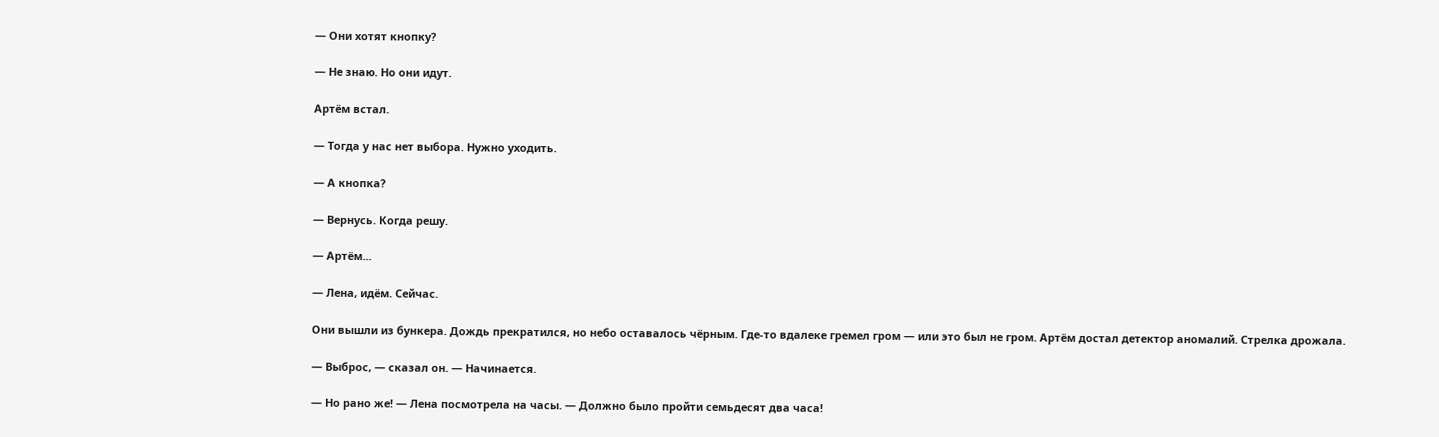— Они хотят кнопку?

— Не знаю. Но они идут.

Артём встал.

— Тогда у нас нет выбора. Нужно уходить.

— А кнопка?

— Вернусь. Когда решу.

— Артём...

— Лена, идём. Сейчас.

Они вышли из бункера. Дождь прекратился, но небо оставалось чёрным. Где-то вдалеке гремел гром — или это был не гром. Артём достал детектор аномалий. Стрелка дрожала.

— Выброс, — сказал он. — Начинается.

— Но рано же! — Лена посмотрела на часы. — Должно было пройти семьдесят два часа!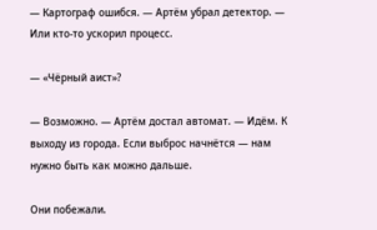— Картограф ошибся. — Артём убрал детектор. — Или кто-то ускорил процесс.

— «Чёрный аист»?

— Возможно. — Артём достал автомат. — Идём. К выходу из города. Если выброс начнётся — нам нужно быть как можно дальше.

Они побежали.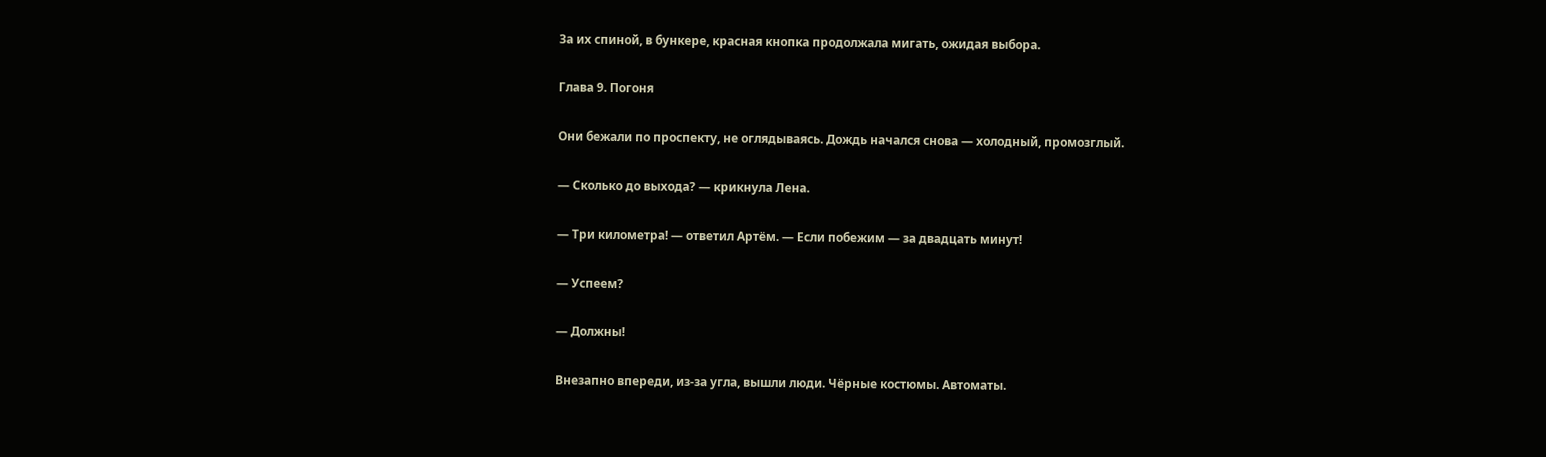За их спиной, в бункере, красная кнопка продолжала мигать, ожидая выбора.

Глава 9. Погоня

Они бежали по проспекту, не оглядываясь. Дождь начался снова — холодный, промозглый.

— Сколько до выхода? — крикнула Лена.

— Три километра! — ответил Артём. — Если побежим — за двадцать минут!

— Успеем?

— Должны!

Внезапно впереди, из-за угла, вышли люди. Чёрные костюмы. Автоматы.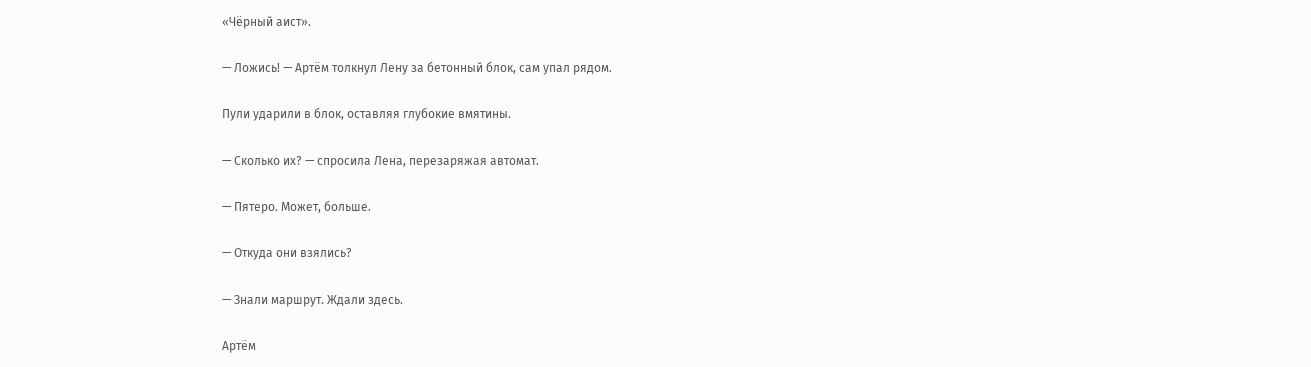«Чёрный аист».

— Ложись! — Артём толкнул Лену за бетонный блок, сам упал рядом.

Пули ударили в блок, оставляя глубокие вмятины.

— Сколько их? — спросила Лена, перезаряжая автомат.

— Пятеро. Может, больше.

— Откуда они взялись?

— Знали маршрут. Ждали здесь.

Артём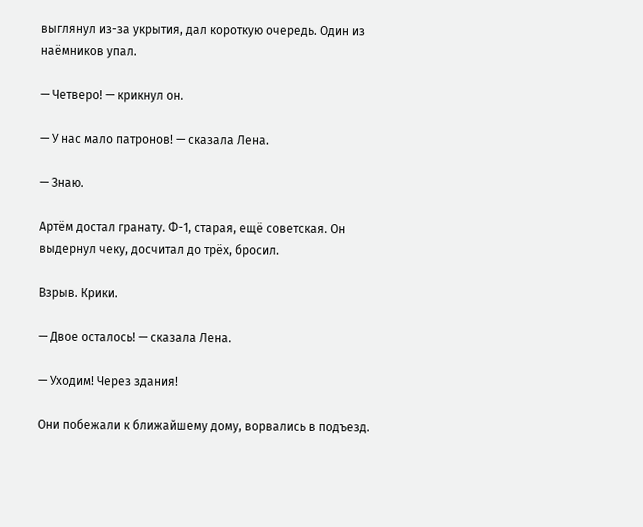выглянул из-за укрытия, дал короткую очередь. Один из наёмников упал.

— Четверо! — крикнул он.

— У нас мало патронов! — сказала Лена.

— Знаю.

Артём достал гранату. Ф-1, старая, ещё советская. Он выдернул чеку, досчитал до трёх, бросил.

Взрыв. Крики.

— Двое осталось! — сказала Лена.

— Уходим! Через здания!

Они побежали к ближайшему дому, ворвались в подъезд.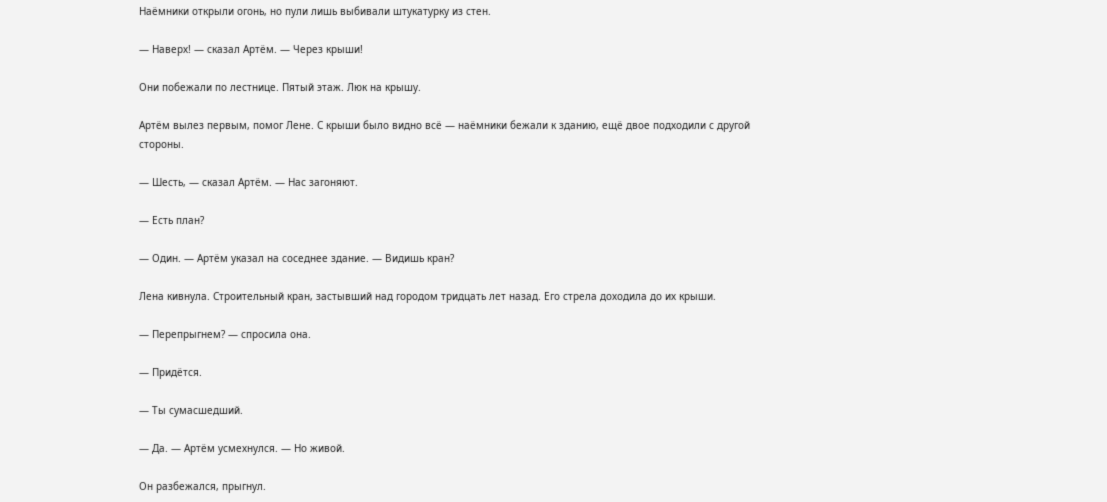Наёмники открыли огонь, но пули лишь выбивали штукатурку из стен.

— Наверх! — сказал Артём. — Через крыши!

Они побежали по лестнице. Пятый этаж. Люк на крышу.

Артём вылез первым, помог Лене. С крыши было видно всё — наёмники бежали к зданию, ещё двое подходили с другой стороны.

— Шесть, — сказал Артём. — Нас загоняют.

— Есть план?

— Один. — Артём указал на соседнее здание. — Видишь кран?

Лена кивнула. Строительный кран, застывший над городом тридцать лет назад. Его стрела доходила до их крыши.

— Перепрыгнем? — спросила она.

— Придётся.

— Ты сумасшедший.

— Да. — Артём усмехнулся. — Но живой.

Он разбежался, прыгнул.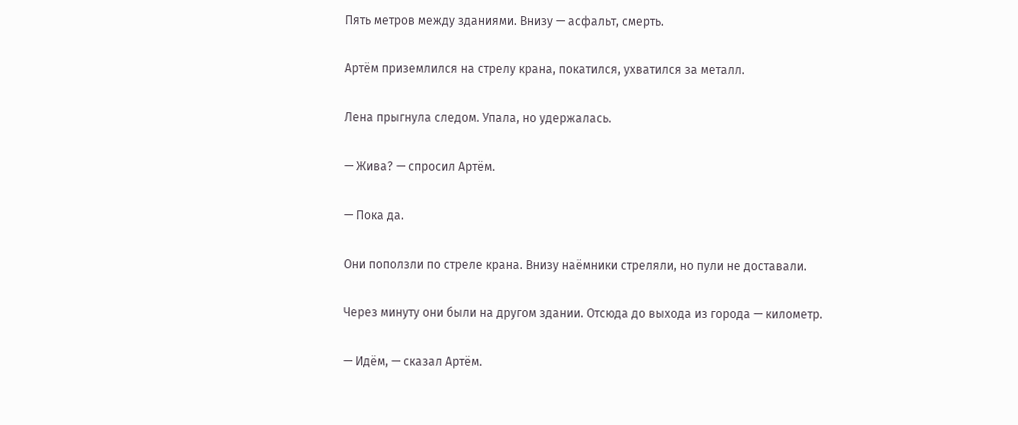Пять метров между зданиями. Внизу — асфальт, смерть.

Артём приземлился на стрелу крана, покатился, ухватился за металл.

Лена прыгнула следом. Упала, но удержалась.

— Жива? — спросил Артём.

— Пока да.

Они поползли по стреле крана. Внизу наёмники стреляли, но пули не доставали.

Через минуту они были на другом здании. Отсюда до выхода из города — километр.

— Идём, — сказал Артём.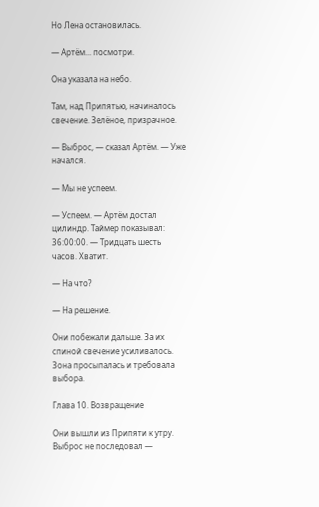Но Лена остановилась.

— Артём... посмотри.

Она указала на небо.

Там, над Припятью, начиналось свечение. Зелёное, призрачное.

— Выброс, — сказал Артём. — Уже начался.

— Мы не успеем.

— Успеем. — Артём достал цилиндр. Таймер показывал: 36:00:00. — Тридцать шесть часов. Хватит.

— На что?

— На решение.

Они побежали дальше. За их спиной свечение усиливалось. Зона просыпалась и требовала выбора.

Глава 10. Возвращение

Они вышли из Припяти к утру. Выброс не последовал —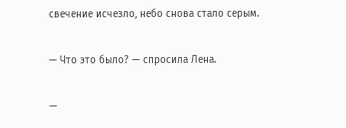свечение исчезло, небо снова стало серым.

— Что это было? — спросила Лена.

—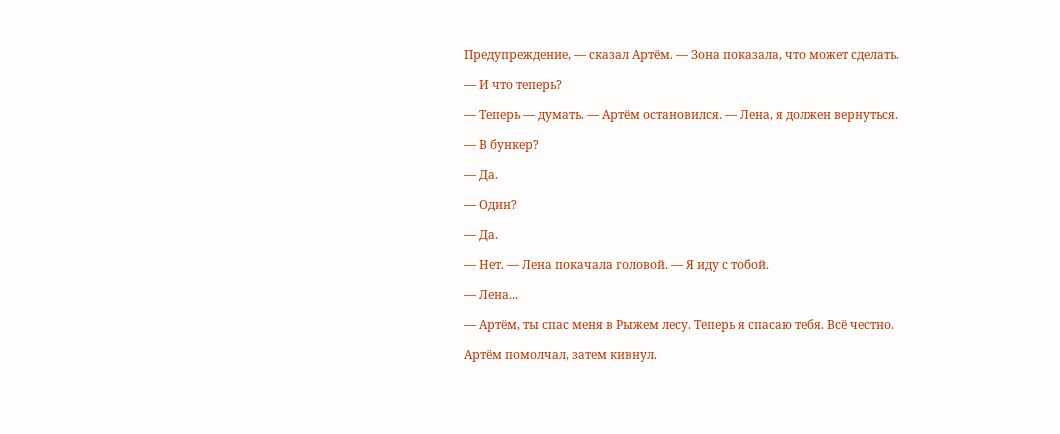Предупреждение, — сказал Артём. — Зона показала, что может сделать.

— И что теперь?

— Теперь — думать. — Артём остановился. — Лена, я должен вернуться.

— В бункер?

— Да.

— Один?

— Да.

— Нет. — Лена покачала головой. — Я иду с тобой.

— Лена...

— Артём, ты спас меня в Рыжем лесу. Теперь я спасаю тебя. Всё честно.

Артём помолчал, затем кивнул.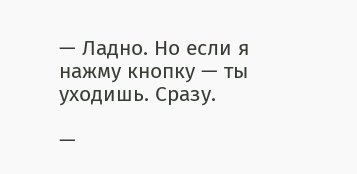— Ладно. Но если я нажму кнопку — ты уходишь. Сразу.

—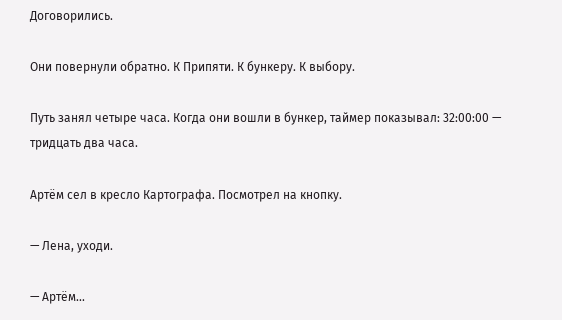Договорились.

Они повернули обратно. К Припяти. К бункеру. К выбору.

Путь занял четыре часа. Когда они вошли в бункер, таймер показывал: 32:00:00 — тридцать два часа.

Артём сел в кресло Картографа. Посмотрел на кнопку.

— Лена, уходи.

— Артём...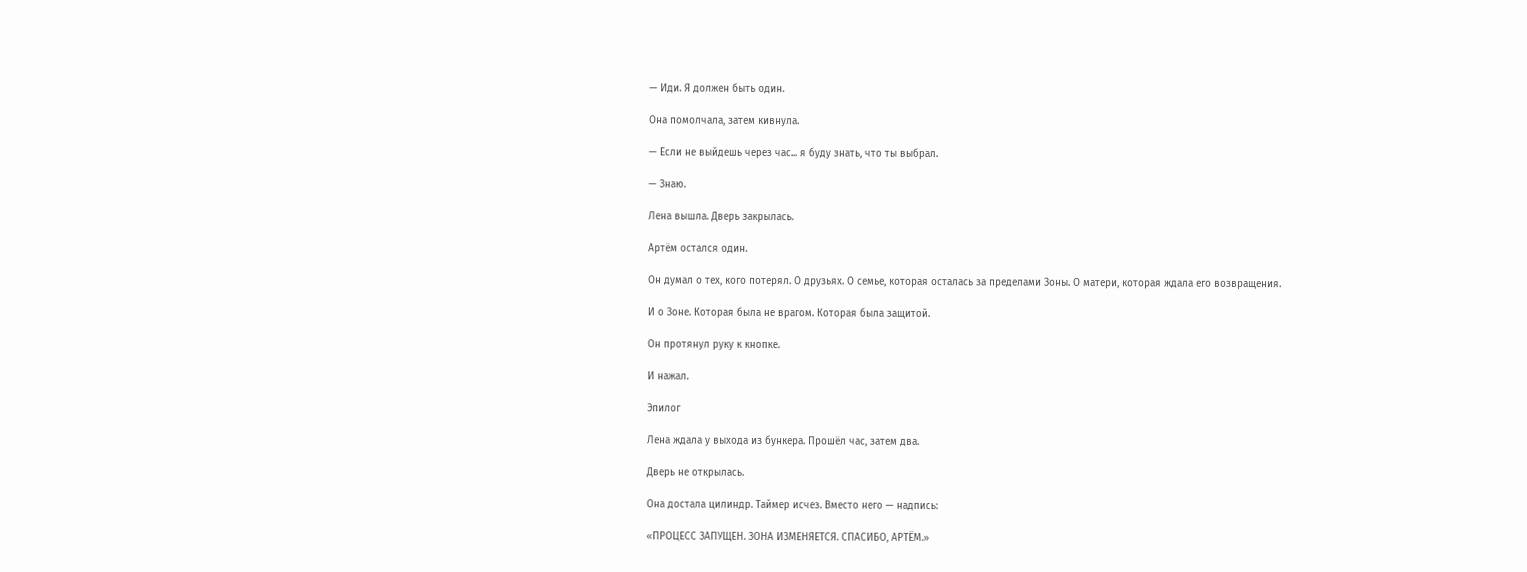— Иди. Я должен быть один.

Она помолчала, затем кивнула.

— Если не выйдешь через час... я буду знать, что ты выбрал.

— Знаю.

Лена вышла. Дверь закрылась.

Артём остался один.

Он думал о тех, кого потерял. О друзьях. О семье, которая осталась за пределами Зоны. О матери, которая ждала его возвращения.

И о Зоне. Которая была не врагом. Которая была защитой.

Он протянул руку к кнопке.

И нажал.

Эпилог

Лена ждала у выхода из бункера. Прошёл час, затем два.

Дверь не открылась.

Она достала цилиндр. Таймер исчез. Вместо него — надпись:

«ПРОЦЕСС ЗАПУЩЕН. ЗОНА ИЗМЕНЯЕТСЯ. СПАСИБО, АРТЁМ.»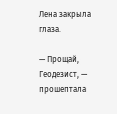Лена закрыла глаза.

— Прощай, Геодезист, — прошептала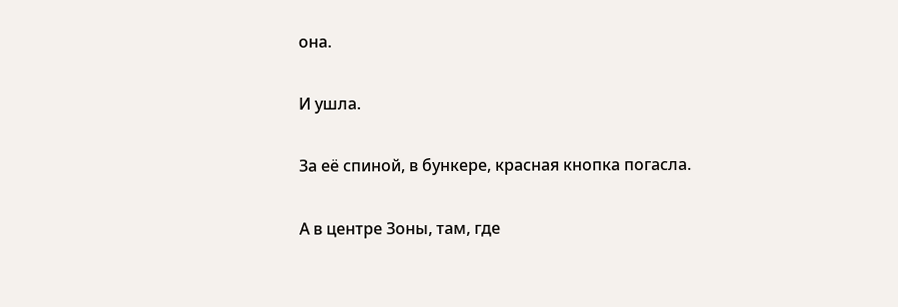она.

И ушла.

За её спиной, в бункере, красная кнопка погасла.

А в центре Зоны, там, где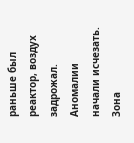раньше был реактор, воздух задрожал. Аномалии начали исчезать. Зона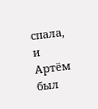спала, и Артём был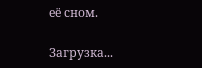её сном.

Загрузка...